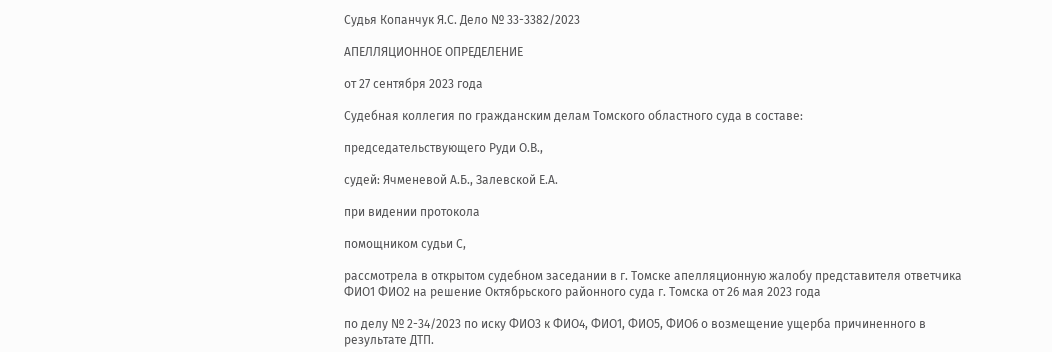Судья Копанчук Я.С. Дело № 33-3382/2023

АПЕЛЛЯЦИОННОЕ ОПРЕДЕЛЕНИЕ

от 27 сентября 2023 года

Судебная коллегия по гражданским делам Томского областного суда в составе:

председательствующего Руди О.В.,

судей: Ячменевой А.Б., Залевской Е.А.

при видении протокола

помощником судьи С,

рассмотрела в открытом судебном заседании в г. Томске апелляционную жалобу представителя ответчика ФИО1 ФИО2 на решение Октябрьского районного суда г. Томска от 26 мая 2023 года

по делу № 2-34/2023 по иску ФИО3 к ФИО4, ФИО1, ФИО5, ФИО6 о возмещение ущерба причиненного в результате ДТП.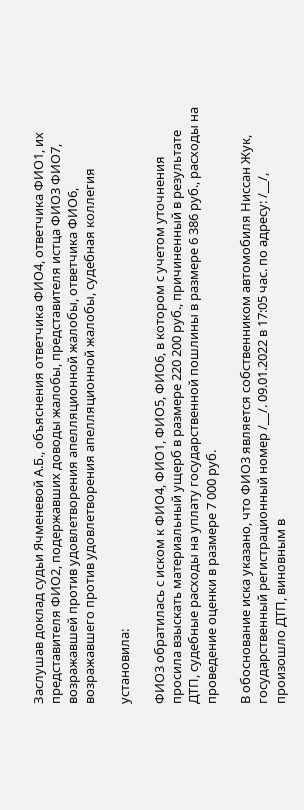Заслушав доклад судьи Ячменевой А.Б., объяснения ответчика ФИО4, ответчика ФИО1, их представителя ФИО2, подержавших доводы жалобы, представителя истца ФИО3 ФИО7, возражавшей против удовлетворения апелляционной жалобы, ответчика ФИО6, возражавшего против удовлетворения апелляционной жалобы, судебная коллегия

установила:

ФИО3 обратилась с иском к ФИО4, ФИО1, ФИО5, ФИО6, в котором с учетом уточнения просила взыскать материальный ущерб в размере 220 200 руб., причиненный в результате ДТП, судебные расходы на уплату государственной пошлины в размере 6 386 руб., расходы на проведение оценки в размере 7 000 руб.

В обоснование иска указано, что ФИО3 является собственником автомобиля Ниссан Жук, государственный регистрационный номер /__/. 09.01.2022 в 17:05 час. по адресу: /__/, произошло ДТП, виновным в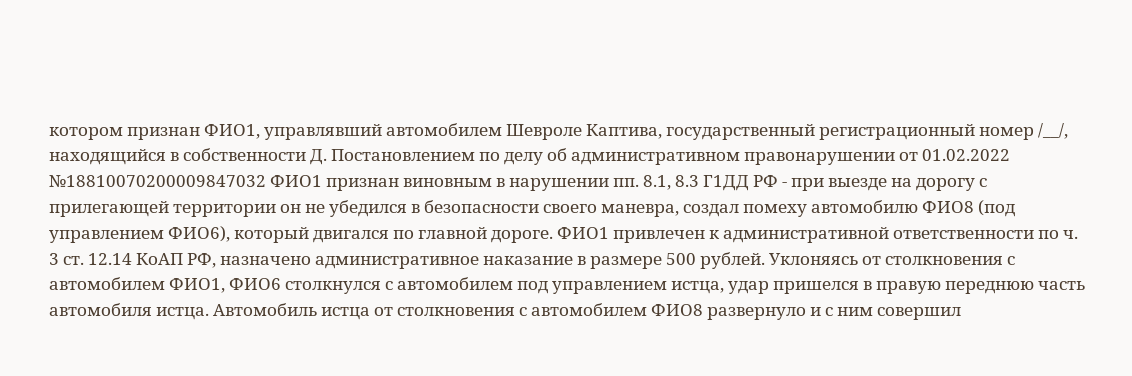котором признан ФИО1, управлявший автомобилем Шевроле Каптива, государственный регистрационный номер /__/, находящийся в собственности Д. Постановлением по делу об административном правонарушении от 01.02.2022 №18810070200009847032 ФИО1 признан виновным в нарушении пп. 8.1, 8.3 Г1ДД РФ - при выезде на дорогу с прилегающей территории он не убедился в безопасности своего маневра, создал помеху автомобилю ФИО8 (под управлением ФИО6), который двигался по главной дороге. ФИО1 привлечен к административной ответственности по ч. 3 ст. 12.14 КоАП РФ, назначено административное наказание в размере 500 рублей. Уклоняясь от столкновения с автомобилем ФИО1, ФИО6 столкнулся с автомобилем под управлением истца, удар пришелся в правую переднюю часть автомобиля истца. Автомобиль истца от столкновения с автомобилем ФИО8 развернуло и с ним совершил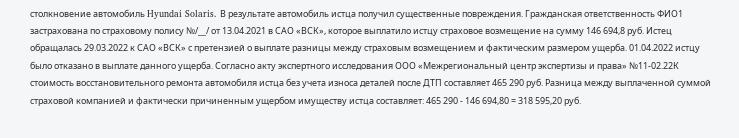столкновение автомобиль Hyundai Solaris. В результате автомобиль истца получил существенные повреждения. Гражданская ответственность ФИО1 застрахована по страховому полису №/__/ от 13.04.2021 в САО «ВСК», которое выплатило истцу страховое возмещение на сумму 146 694,8 руб. Истец обращалась 29.03.2022 к САО «ВСК» с претензией о выплате разницы между страховым возмещением и фактическим размером ущерба. 01.04.2022 истцу было отказано в выплате данного ущерба. Согласно акту экспертного исследования ООО «Межрегиональный центр экспертизы и права» №11-02.22К стоимость восстановительного ремонта автомобиля истца без учета износа деталей после ДТП составляет 465 290 руб. Разница между выплаченной суммой страховой компанией и фактически причиненным ущербом имуществу истца составляет: 465 290 - 146 694,80 = 318 595,20 руб.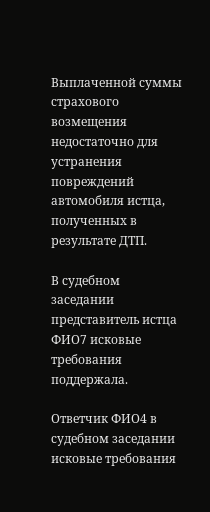Выплаченной суммы страхового возмещения недостаточно для устранения повреждений автомобиля истца, полученных в результате ДТП.

В судебном заседании представитель истца ФИО7 исковые требования поддержала.

Ответчик ФИО4 в судебном заседании исковые требования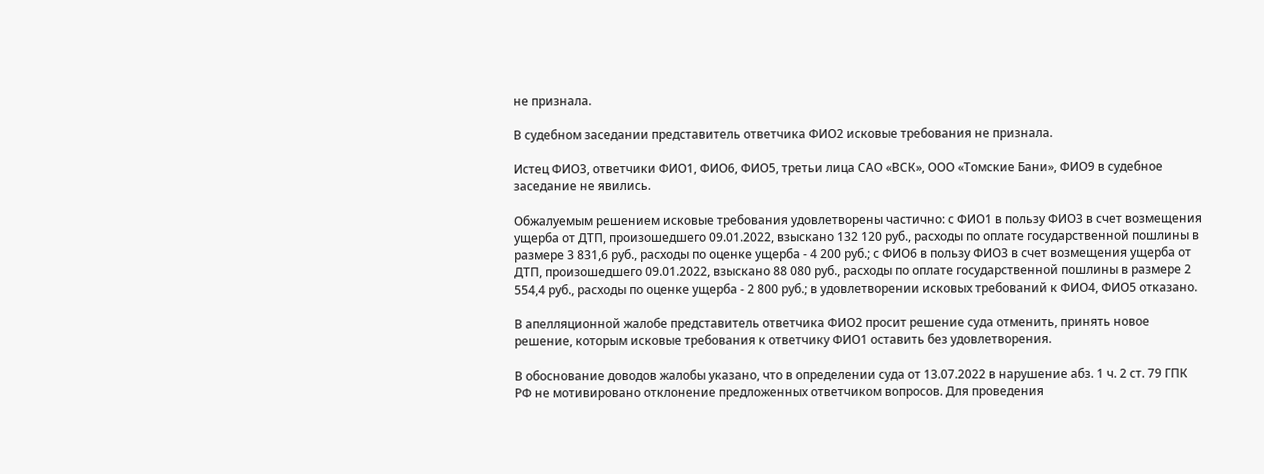не признала.

В судебном заседании представитель ответчика ФИО2 исковые требования не признала.

Истец ФИО3, ответчики ФИО1, ФИО6, ФИО5, третьи лица САО «ВСК», ООО «Томские Бани», ФИО9 в судебное заседание не явились.

Обжалуемым решением исковые требования удовлетворены частично: с ФИО1 в пользу ФИО3 в счет возмещения ущерба от ДТП, произошедшего 09.01.2022, взыскано 132 120 руб., расходы по оплате государственной пошлины в размере 3 831,6 руб., расходы по оценке ущерба - 4 200 руб.; с ФИО6 в пользу ФИО3 в счет возмещения ущерба от ДТП, произошедшего 09.01.2022, взыскано 88 080 руб., расходы по оплате государственной пошлины в размере 2 554,4 руб., расходы по оценке ущерба - 2 800 руб.; в удовлетворении исковых требований к ФИО4, ФИО5 отказано.

В апелляционной жалобе представитель ответчика ФИО2 просит решение суда отменить, принять новое решение, которым исковые требования к ответчику ФИО1 оставить без удовлетворения.

В обоснование доводов жалобы указано, что в определении суда от 13.07.2022 в нарушение абз. 1 ч. 2 ст. 79 ГПК РФ не мотивировано отклонение предложенных ответчиком вопросов. Для проведения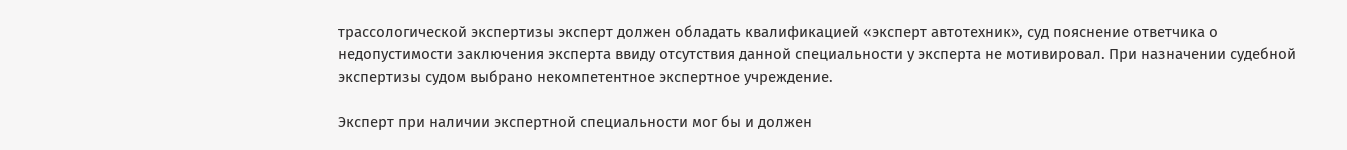трассологической экспертизы эксперт должен обладать квалификацией «эксперт автотехник», суд пояснение ответчика о недопустимости заключения эксперта ввиду отсутствия данной специальности у эксперта не мотивировал. При назначении судебной экспертизы судом выбрано некомпетентное экспертное учреждение.

Эксперт при наличии экспертной специальности мог бы и должен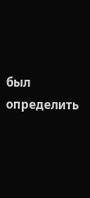был определить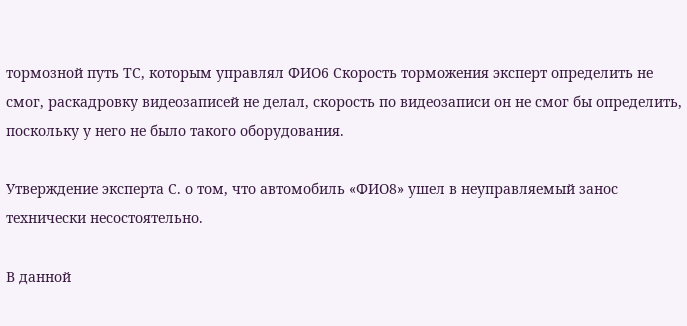тормозной путь ТС, которым управлял ФИО6 Скорость торможения эксперт определить не смог, раскадровку видеозаписей не делал, скорость по видеозаписи он не смог бы определить, поскольку у него не было такого оборудования.

Утверждение эксперта С. о том, что автомобиль «ФИО8» ушел в неуправляемый занос технически несостоятельно.

В данной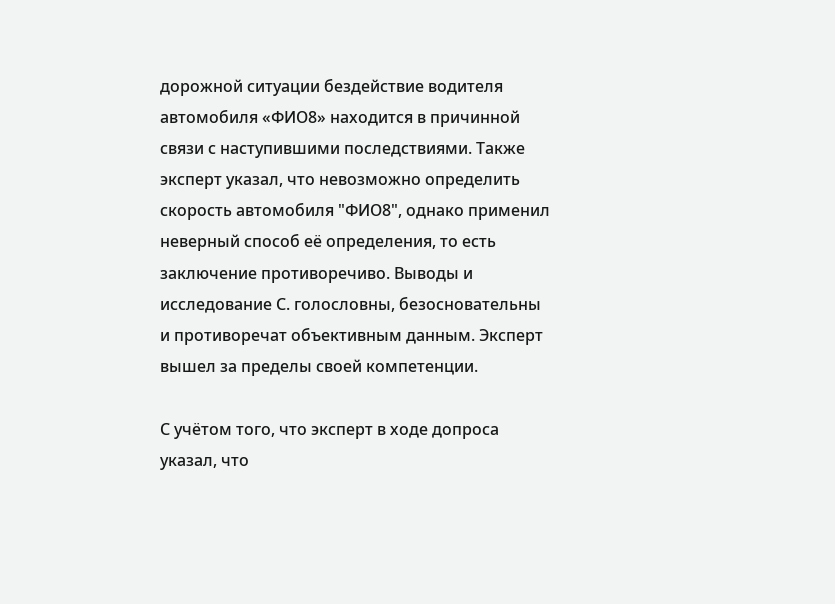дорожной ситуации бездействие водителя автомобиля «ФИО8» находится в причинной связи с наступившими последствиями. Также эксперт указал, что невозможно определить скорость автомобиля "ФИО8", однако применил неверный способ её определения, то есть заключение противоречиво. Выводы и исследование С. голословны, безосновательны и противоречат объективным данным. Эксперт вышел за пределы своей компетенции.

С учётом того, что эксперт в ходе допроса указал, что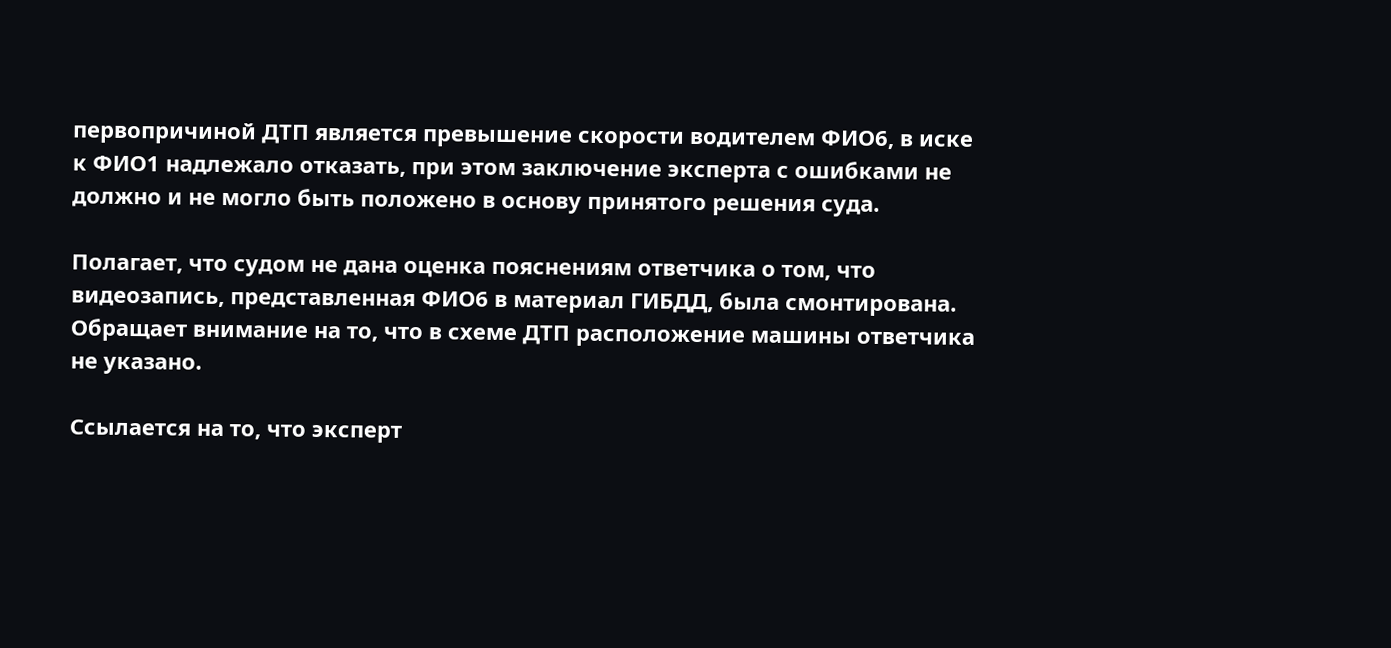первопричиной ДТП является превышение скорости водителем ФИО6, в иске к ФИО1 надлежало отказать, при этом заключение эксперта с ошибками не должно и не могло быть положено в основу принятого решения суда.

Полагает, что судом не дана оценка пояснениям ответчика о том, что видеозапись, представленная ФИО6 в материал ГИБДД, была смонтирована. Обращает внимание на то, что в схеме ДТП расположение машины ответчика не указано.

Ссылается на то, что эксперт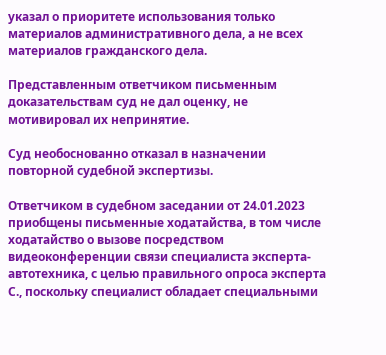указал о приоритете использования только материалов административного дела, а не всех материалов гражданского дела.

Представленным ответчиком письменным доказательствам суд не дал оценку, не мотивировал их непринятие.

Суд необоснованно отказал в назначении повторной судебной экспертизы.

Ответчиком в судебном заседании от 24.01.2023 приобщены письменные ходатайства, в том числе ходатайство о вызове посредством видеоконференции связи специалиста эксперта-автотехника, с целью правильного опроса эксперта С., поскольку специалист обладает специальными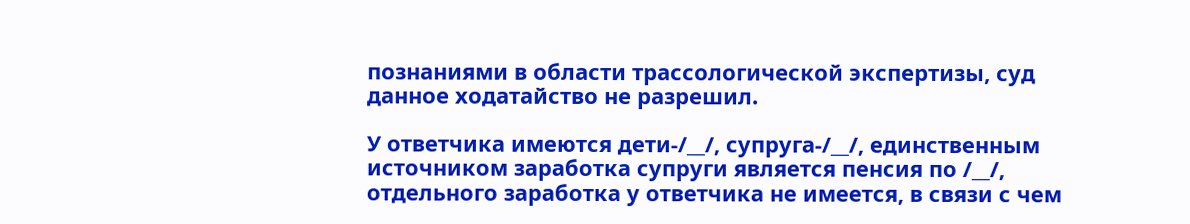познаниями в области трассологической экспертизы, суд данное ходатайство не разрешил.

У ответчика имеются дети-/__/, супруга-/__/, единственным источником заработка супруги является пенсия по /__/, отдельного заработка у ответчика не имеется, в связи с чем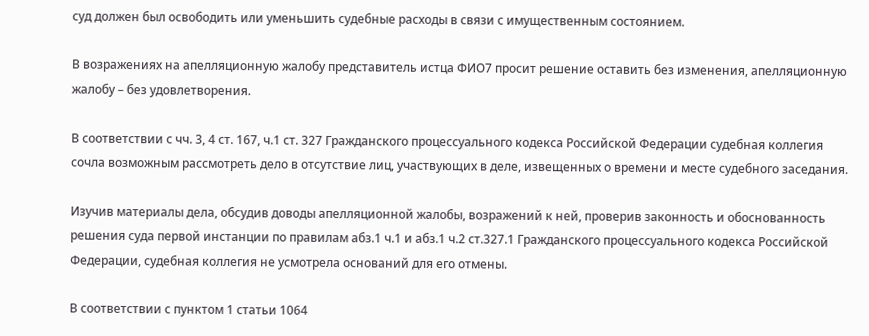суд должен был освободить или уменьшить судебные расходы в связи с имущественным состоянием.

В возражениях на апелляционную жалобу представитель истца ФИО7 просит решение оставить без изменения, апелляционную жалобу – без удовлетворения.

В соответствии с чч. 3, 4 ст. 167, ч.1 ст. 327 Гражданского процессуального кодекса Российской Федерации судебная коллегия сочла возможным рассмотреть дело в отсутствие лиц, участвующих в деле, извещенных о времени и месте судебного заседания.

Изучив материалы дела, обсудив доводы апелляционной жалобы, возражений к ней, проверив законность и обоснованность решения суда первой инстанции по правилам абз.1 ч.1 и абз.1 ч.2 ст.327.1 Гражданского процессуального кодекса Российской Федерации, судебная коллегия не усмотрела оснований для его отмены.

В соответствии с пунктом 1 статьи 1064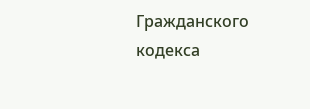Гражданского кодекса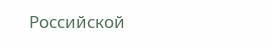Российской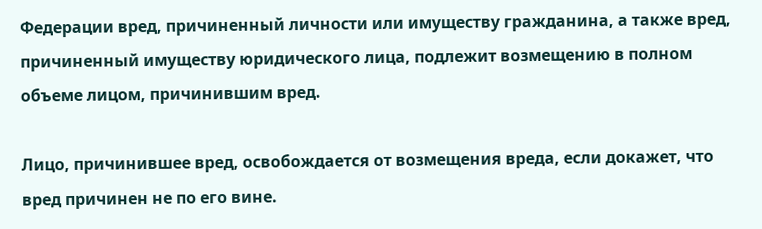Федерации вред, причиненный личности или имуществу гражданина, а также вред, причиненный имуществу юридического лица, подлежит возмещению в полном объеме лицом, причинившим вред.

Лицо, причинившее вред, освобождается от возмещения вреда, если докажет, что вред причинен не по его вине.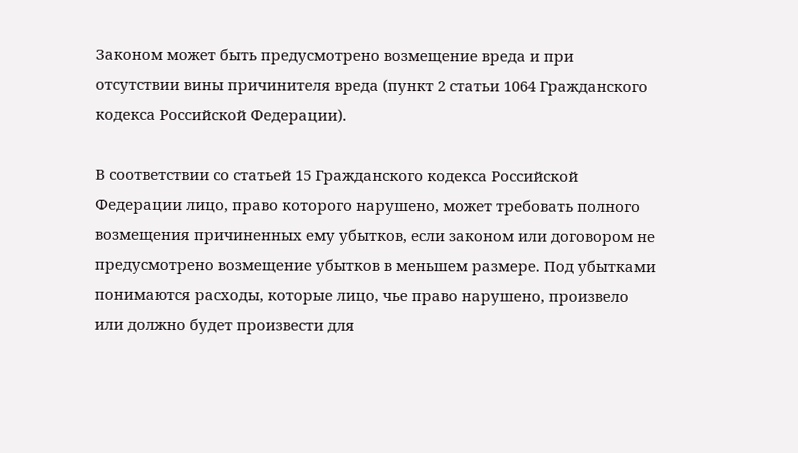Законом может быть предусмотрено возмещение вреда и при отсутствии вины причинителя вреда (пункт 2 статьи 1064 Гражданского кодекса Российской Федерации).

В соответствии со статьей 15 Гражданского кодекса Российской Федерации лицо, право которого нарушено, может требовать полного возмещения причиненных ему убытков, если законом или договором не предусмотрено возмещение убытков в меньшем размере. Под убытками понимаются расходы, которые лицо, чье право нарушено, произвело или должно будет произвести для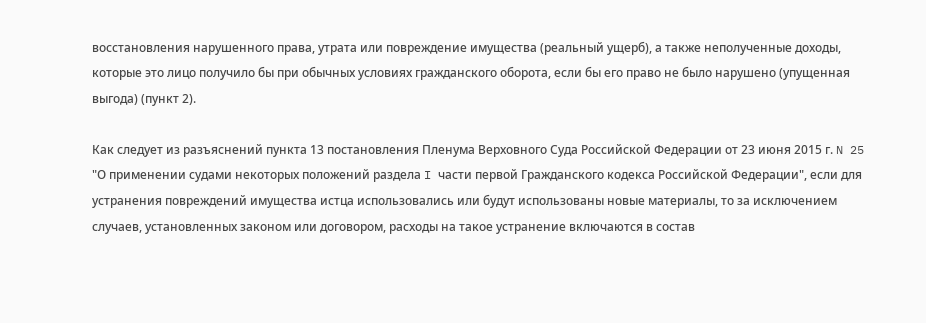восстановления нарушенного права, утрата или повреждение имущества (реальный ущерб), а также неполученные доходы, которые это лицо получило бы при обычных условиях гражданского оборота, если бы его право не было нарушено (упущенная выгода) (пункт 2).

Как следует из разъяснений пункта 13 постановления Пленума Верховного Суда Российской Федерации от 23 июня 2015 г. N 25 "О применении судами некоторых положений раздела I части первой Гражданского кодекса Российской Федерации", если для устранения повреждений имущества истца использовались или будут использованы новые материалы, то за исключением случаев, установленных законом или договором, расходы на такое устранение включаются в состав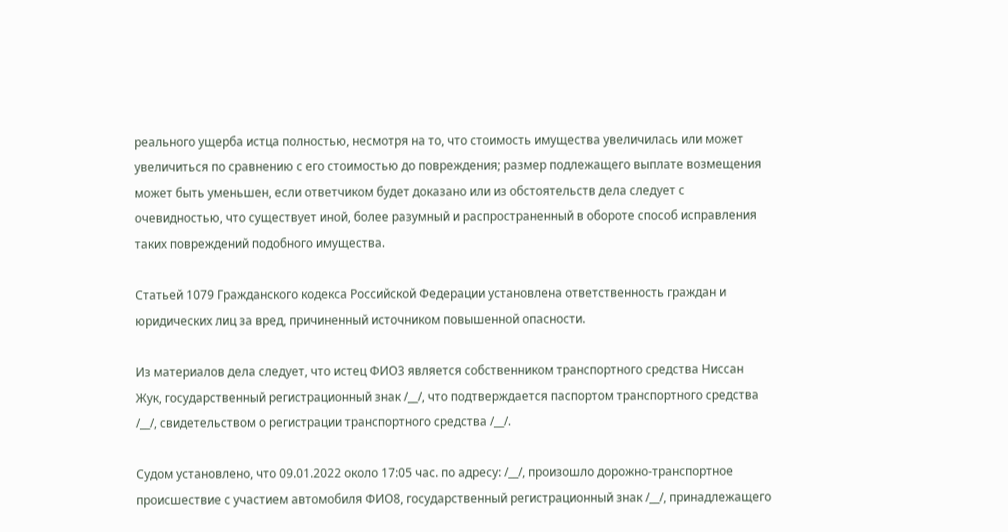реального ущерба истца полностью, несмотря на то, что стоимость имущества увеличилась или может увеличиться по сравнению с его стоимостью до повреждения; размер подлежащего выплате возмещения может быть уменьшен, если ответчиком будет доказано или из обстоятельств дела следует с очевидностью, что существует иной, более разумный и распространенный в обороте способ исправления таких повреждений подобного имущества.

Статьей 1079 Гражданского кодекса Российской Федерации установлена ответственность граждан и юридических лиц за вред, причиненный источником повышенной опасности.

Из материалов дела следует, что истец ФИО3 является собственником транспортного средства Ниссан Жук, государственный регистрационный знак /__/, что подтверждается паспортом транспортного средства /__/, свидетельством о регистрации транспортного средства /__/.

Судом установлено, что 09.01.2022 около 17:05 час. по адресу: /__/, произошло дорожно-транспортное происшествие с участием автомобиля ФИО8, государственный регистрационный знак /__/, принадлежащего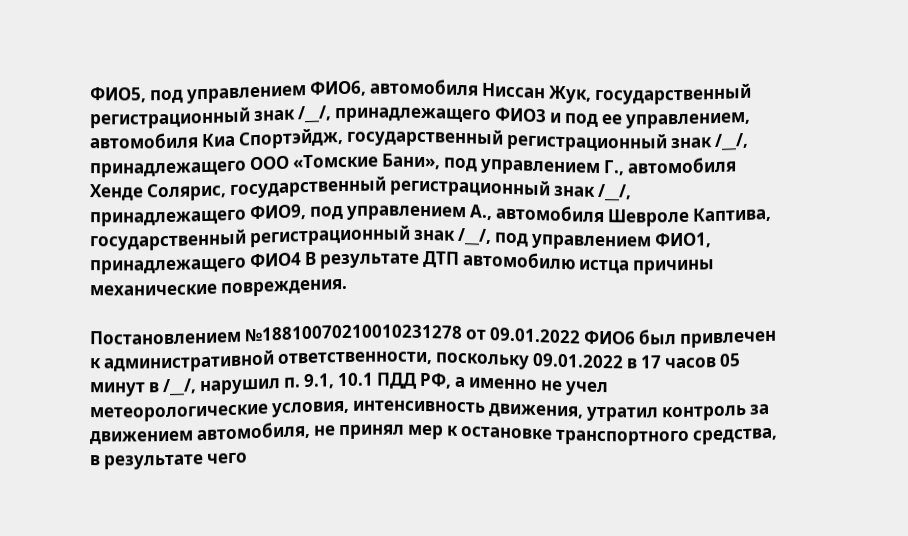ФИО5, под управлением ФИО6, автомобиля Ниссан Жук, государственный регистрационный знак /__/, принадлежащего ФИО3 и под ее управлением, автомобиля Киа Спортэйдж, государственный регистрационный знак /__/, принадлежащего ООО «Томские Бани», под управлением Г., автомобиля Хенде Солярис, государственный регистрационный знак /__/, принадлежащего ФИО9, под управлением А., автомобиля Шевроле Каптива, государственный регистрационный знак /__/, под управлением ФИО1, принадлежащего ФИО4 В результате ДТП автомобилю истца причины механические повреждения.

Постановлением №18810070210010231278 от 09.01.2022 ФИО6 был привлечен к административной ответственности, поскольку 09.01.2022 в 17 часов 05 минут в /__/, нарушил п. 9.1, 10.1 ПДД РФ, а именно не учел метеорологические условия, интенсивность движения, утратил контроль за движением автомобиля, не принял мер к остановке транспортного средства, в результате чего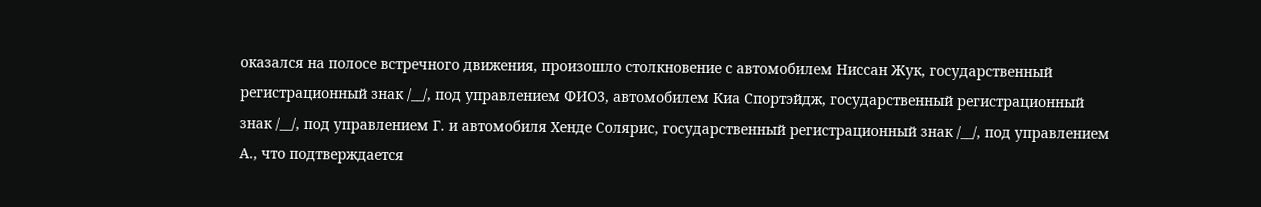оказался на полосе встречного движения, произошло столкновение с автомобилем Ниссан Жук, государственный регистрационный знак /__/, под управлением ФИО3, автомобилем Киа Спортэйдж, государственный регистрационный знак /__/, под управлением Г. и автомобиля Хенде Солярис, государственный регистрационный знак /__/, под управлением А., что подтверждается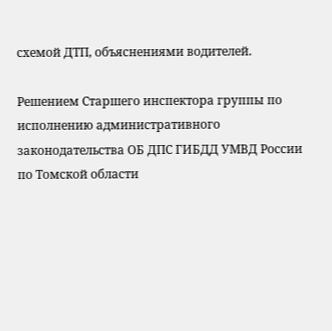схемой ДТП, объяснениями водителей.

Решением Старшего инспектора группы по исполнению административного законодательства ОБ ДПС ГИБДД УМВД России по Томской области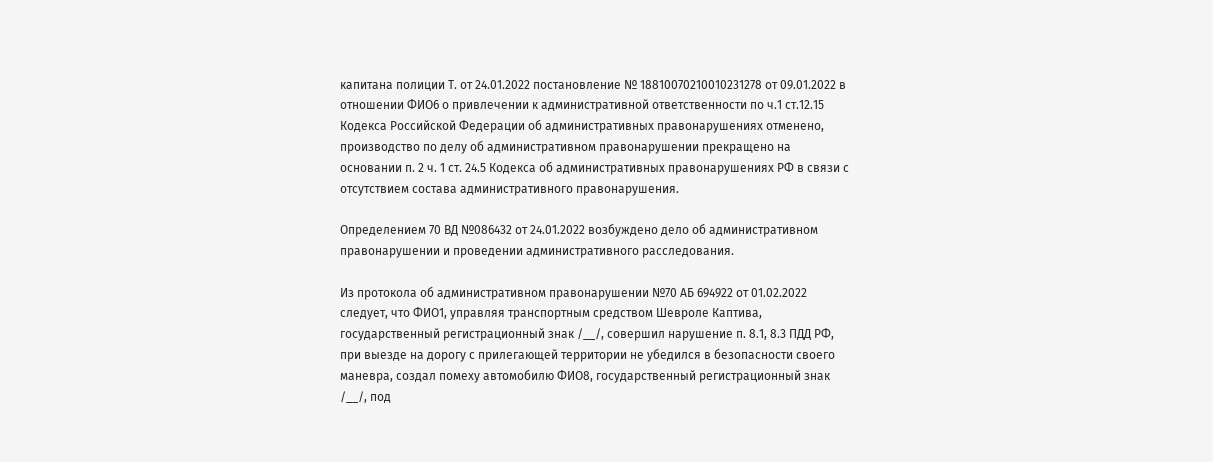капитана полиции Т. от 24.01.2022 постановление № 18810070210010231278 от 09.01.2022 в отношении ФИО6 о привлечении к административной ответственности по ч.1 ст.12.15 Кодекса Российской Федерации об административных правонарушениях отменено, производство по делу об административном правонарушении прекращено на основании п. 2 ч. 1 ст. 24.5 Кодекса об административных правонарушениях РФ в связи с отсутствием состава административного правонарушения.

Определением 70 ВД №086432 от 24.01.2022 возбуждено дело об административном правонарушении и проведении административного расследования.

Из протокола об административном правонарушении №70 АБ 694922 от 01.02.2022 следует, что ФИО1, управляя транспортным средством Шевроле Каптива, государственный регистрационный знак /__/, совершил нарушение п. 8.1, 8.3 ПДД РФ, при выезде на дорогу с прилегающей территории не убедился в безопасности своего маневра, создал помеху автомобилю ФИО8, государственный регистрационный знак /__/, под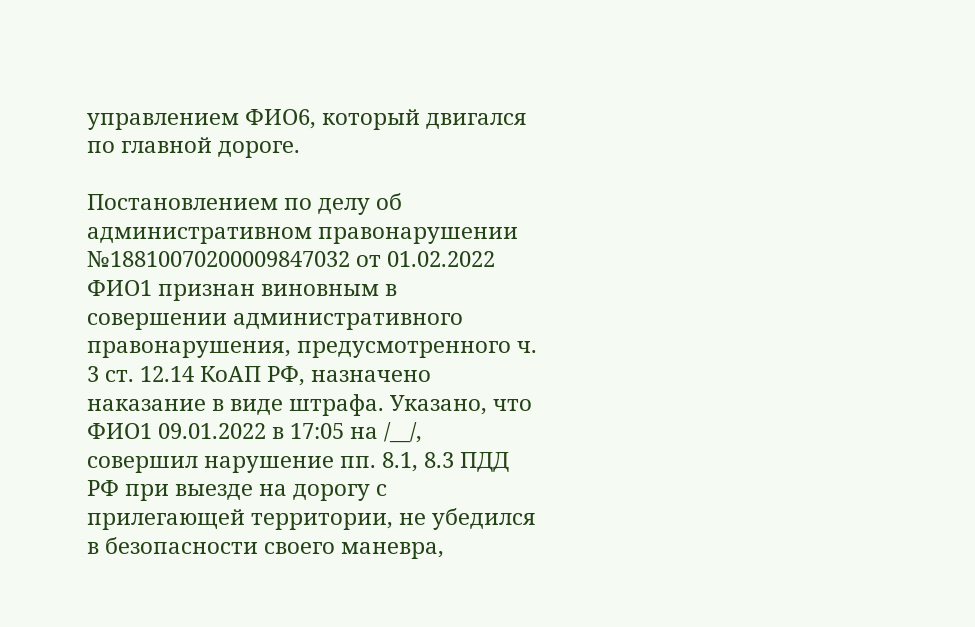управлением ФИО6, который двигался по главной дороге.

Постановлением по делу об административном правонарушении №18810070200009847032 от 01.02.2022 ФИО1 признан виновным в совершении административного правонарушения, предусмотренного ч. 3 ст. 12.14 КоАП РФ, назначено наказание в виде штрафа. Указано, что ФИО1 09.01.2022 в 17:05 на /__/, совершил нарушение пп. 8.1, 8.3 ПДД РФ при выезде на дорогу с прилегающей территории, не убедился в безопасности своего маневра,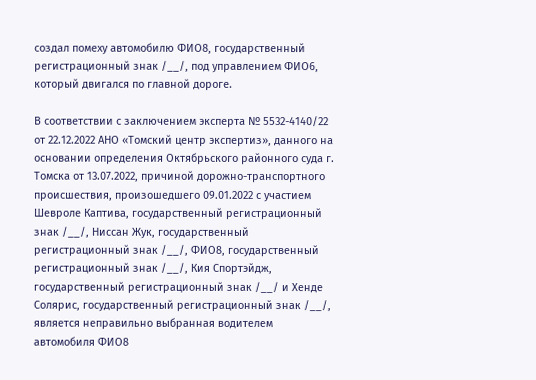создал помеху автомобилю ФИО8, государственный регистрационный знак /__/, под управлением ФИО6, который двигался по главной дороге.

В соответствии с заключением эксперта № 5532-4140/22 от 22.12.2022 АНО «Томский центр экспертиз», данного на основании определения Октябрьского районного суда г. Томска от 13.07.2022, причиной дорожно-транспортного происшествия, произошедшего 09.01.2022 с участием Шевроле Каптива, государственный регистрационный знак /__/, Ниссан Жук, государственный регистрационный знак /__/, ФИО8, государственный регистрационный знак /__/, Кия Спортэйдж, государственный регистрационный знак /__/ и Хенде Солярис, государственный регистрационный знак /__/, является неправильно выбранная водителем автомобиля ФИО8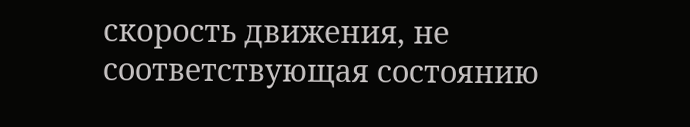скорость движения, не соответствующая состоянию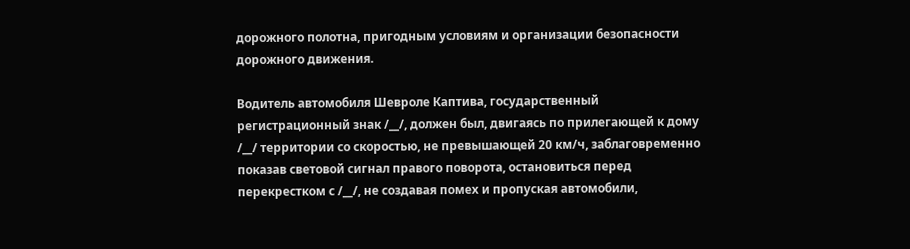дорожного полотна, пригодным условиям и организации безопасности дорожного движения.

Водитель автомобиля Шевроле Каптива, государственный регистрационный знак /__/, должен был, двигаясь по прилегающей к дому /__/ территории со скоростью, не превышающей 20 км/ч, заблаговременно показав световой сигнал правого поворота, остановиться перед перекрестком с /__/, не создавая помех и пропуская автомобили,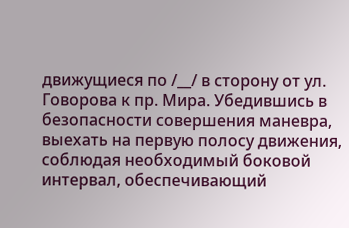движущиеся по /__/ в сторону от ул. Говорова к пр. Мира. Убедившись в безопасности совершения маневра, выехать на первую полосу движения, соблюдая необходимый боковой интервал, обеспечивающий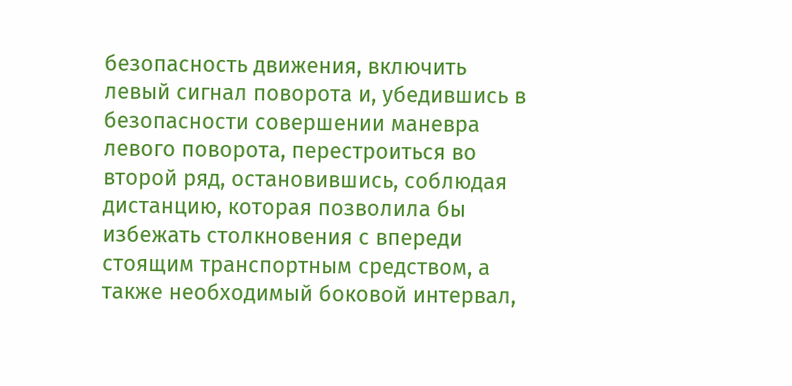безопасность движения, включить левый сигнал поворота и, убедившись в безопасности совершении маневра левого поворота, перестроиться во второй ряд, остановившись, соблюдая дистанцию, которая позволила бы избежать столкновения с впереди стоящим транспортным средством, а также необходимый боковой интервал,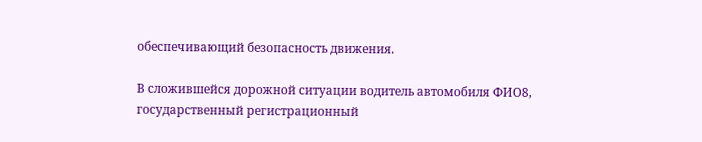обеспечивающий безопасность движения.

В сложившейся дорожной ситуации водитель автомобиля ФИО8, государственный регистрационный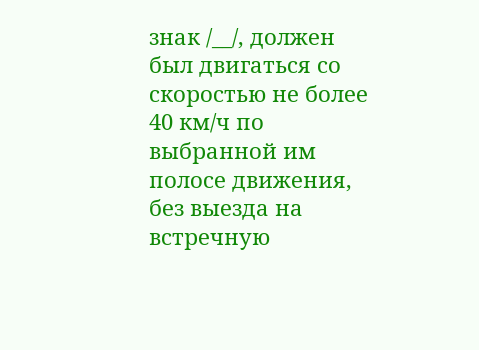знак /__/, должен был двигаться со скоростью не более 40 км/ч по выбранной им полосе движения, без выезда на встречную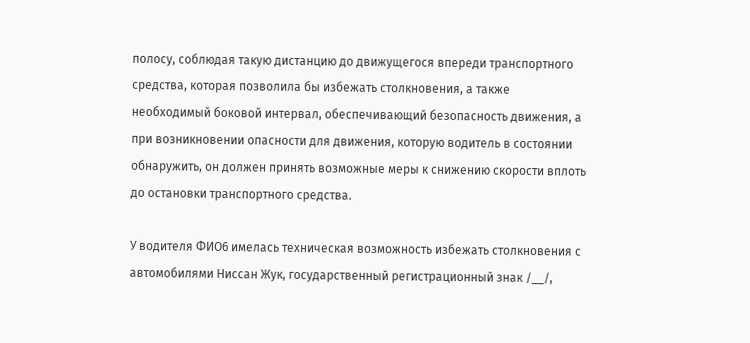полосу, соблюдая такую дистанцию до движущегося впереди транспортного средства, которая позволила бы избежать столкновения, а также необходимый боковой интервал, обеспечивающий безопасность движения, а при возникновении опасности для движения, которую водитель в состоянии обнаружить, он должен принять возможные меры к снижению скорости вплоть до остановки транспортного средства.

У водителя ФИО6 имелась техническая возможность избежать столкновения с автомобилями Ниссан Жук, государственный регистрационный знак /__/,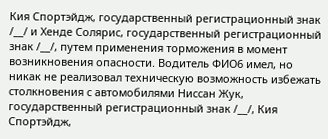Кия Спортэйдж, государственный регистрационный знак /__/ и Хенде Солярис, государственный регистрационный знак /__/, путем применения торможения в момент возникновения опасности. Водитель ФИО6 имел, но никак не реализовал техническую возможность избежать столкновения с автомобилями Ниссан Жук, государственный регистрационный знак /__/, Кия Спортэйдж,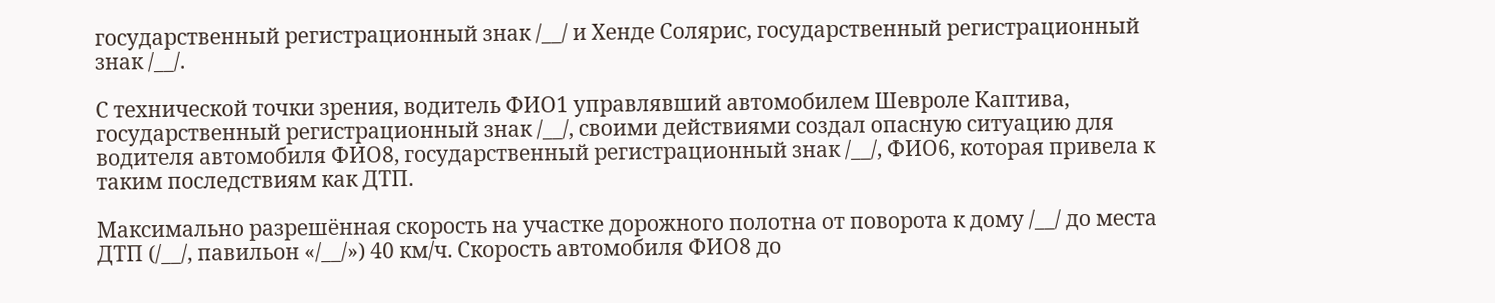государственный регистрационный знак /__/ и Хенде Солярис, государственный регистрационный знак /__/.

С технической точки зрения, водитель ФИО1 управлявший автомобилем Шевроле Каптива, государственный регистрационный знак /__/, своими действиями создал опасную ситуацию для водителя автомобиля ФИО8, государственный регистрационный знак /__/, ФИО6, которая привела к таким последствиям как ДТП.

Максимально разрешённая скорость на участке дорожного полотна от поворота к дому /__/ до места ДТП (/__/, павильон «/__/») 40 км/ч. Скорость автомобиля ФИО8 до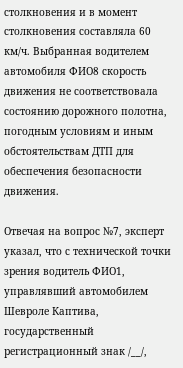столкновения и в момент столкновения составляла 60 км/ч. Выбранная водителем автомобиля ФИО8 скорость движения не соответствовала состоянию дорожного полотна, погодным условиям и иным обстоятельствам ДТП для обеспечения безопасности движения.

Отвечая на вопрос №7, эксперт указал, что с технической точки зрения водитель ФИО1, управлявший автомобилем Шевроле Каптива, государственный регистрационный знак /__/,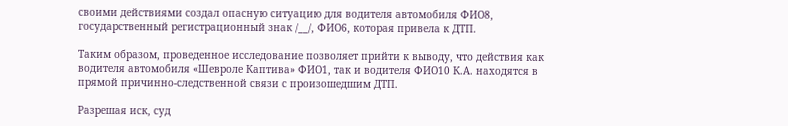своими действиями создал опасную ситуацию для водителя автомобиля ФИО8, государственный регистрационный знак /__/, ФИО6, которая привела к ДТП.

Таким образом, проведенное исследование позволяет прийти к выводу, что действия как водителя автомобиля «Шевроле Каптива» ФИО1, так и водителя ФИО10 К.А. находятся в прямой причинно-следственной связи с произошедшим ДТП.

Разрешая иск, суд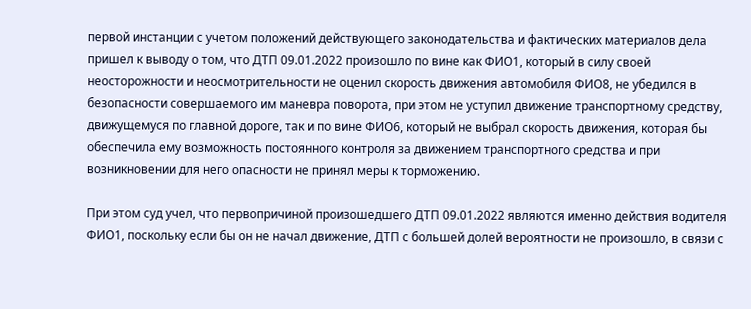первой инстанции с учетом положений действующего законодательства и фактических материалов дела пришел к выводу о том, что ДТП 09.01.2022 произошло по вине как ФИО1, который в силу своей неосторожности и неосмотрительности не оценил скорость движения автомобиля ФИО8, не убедился в безопасности совершаемого им маневра поворота, при этом не уступил движение транспортному средству, движущемуся по главной дороге, так и по вине ФИО6, который не выбрал скорость движения, которая бы обеспечила ему возможность постоянного контроля за движением транспортного средства и при возникновении для него опасности не принял меры к торможению.

При этом суд учел, что первопричиной произошедшего ДТП 09.01.2022 являются именно действия водителя ФИО1, поскольку если бы он не начал движение, ДТП с большей долей вероятности не произошло, в связи с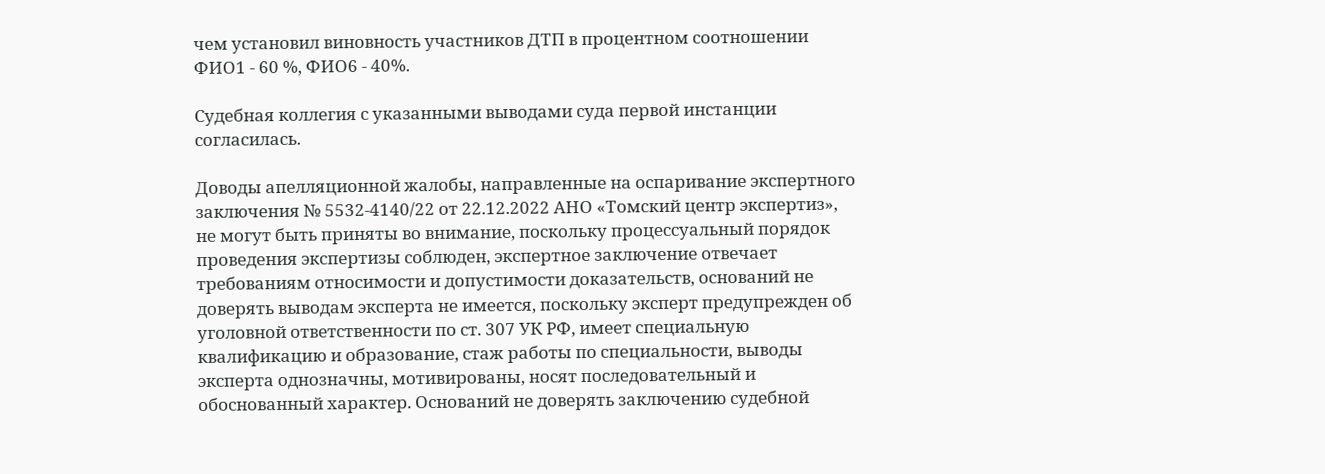чем установил виновность участников ДТП в процентном соотношении ФИО1 - 60 %, ФИО6 - 40%.

Судебная коллегия с указанными выводами суда первой инстанции согласилась.

Доводы апелляционной жалобы, направленные на оспаривание экспертного заключения № 5532-4140/22 от 22.12.2022 АНО «Томский центр экспертиз», не могут быть приняты во внимание, поскольку процессуальный порядок проведения экспертизы соблюден, экспертное заключение отвечает требованиям относимости и допустимости доказательств, оснований не доверять выводам эксперта не имеется, поскольку эксперт предупрежден об уголовной ответственности по ст. 307 УК РФ, имеет специальную квалификацию и образование, стаж работы по специальности, выводы эксперта однозначны, мотивированы, носят последовательный и обоснованный характер. Оснований не доверять заключению судебной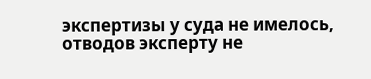экспертизы у суда не имелось, отводов эксперту не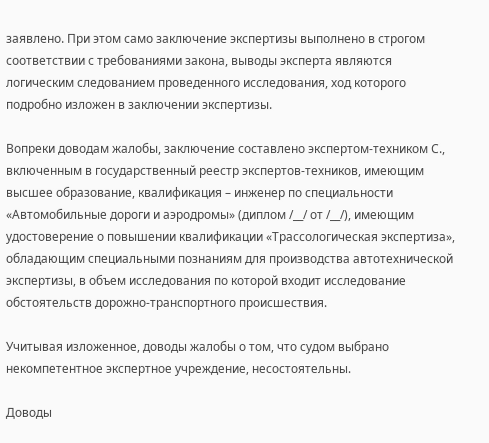заявлено. При этом само заключение экспертизы выполнено в строгом соответствии с требованиями закона, выводы эксперта являются логическим следованием проведенного исследования, ход которого подробно изложен в заключении экспертизы.

Вопреки доводам жалобы, заключение составлено экспертом-техником С., включенным в государственный реестр экспертов-техников, имеющим высшее образование, квалификация – инженер по специальности «Автомобильные дороги и аэродромы» (диплом /__/ от /__/), имеющим удостоверение о повышении квалификации «Трассологическая экспертиза», обладающим специальными познаниям для производства автотехнической экспертизы, в объем исследования по которой входит исследование обстоятельств дорожно-транспортного происшествия.

Учитывая изложенное, доводы жалобы о том, что судом выбрано некомпетентное экспертное учреждение, несостоятельны.

Доводы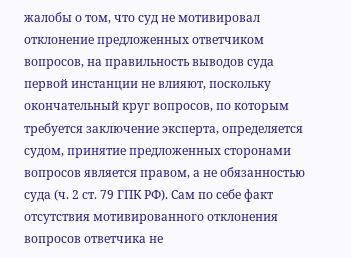жалобы о том, что суд не мотивировал отклонение предложенных ответчиком вопросов, на правильность выводов суда первой инстанции не влияют, поскольку окончательный круг вопросов, по которым требуется заключение эксперта, определяется судом, принятие предложенных сторонами вопросов является правом, а не обязанностью суда (ч. 2 ст. 79 ГПК РФ). Сам по себе факт отсутствия мотивированного отклонения вопросов ответчика не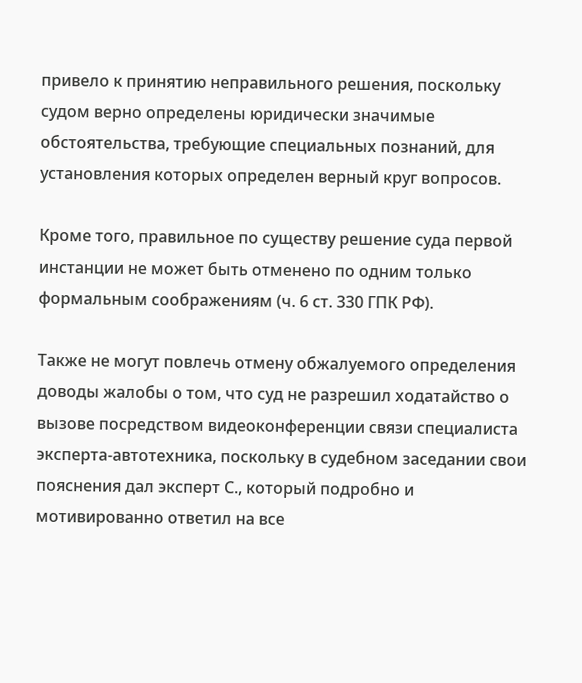привело к принятию неправильного решения, поскольку судом верно определены юридически значимые обстоятельства, требующие специальных познаний, для установления которых определен верный круг вопросов.

Кроме того, правильное по существу решение суда первой инстанции не может быть отменено по одним только формальным соображениям (ч. 6 ст. 330 ГПК РФ).

Также не могут повлечь отмену обжалуемого определения доводы жалобы о том, что суд не разрешил ходатайство о вызове посредством видеоконференции связи специалиста эксперта-автотехника, поскольку в судебном заседании свои пояснения дал эксперт С., который подробно и мотивированно ответил на все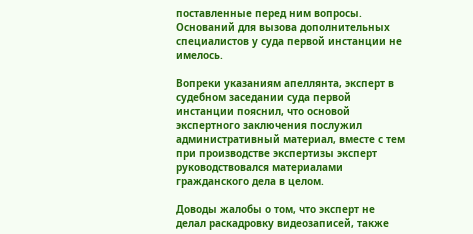поставленные перед ним вопросы. Оснований для вызова дополнительных специалистов у суда первой инстанции не имелось.

Вопреки указаниям апеллянта, эксперт в судебном заседании суда первой инстанции пояснил, что основой экспертного заключения послужил административный материал, вместе с тем при производстве экспертизы эксперт руководствовался материалами гражданского дела в целом.

Доводы жалобы о том, что эксперт не делал раскадровку видеозаписей, также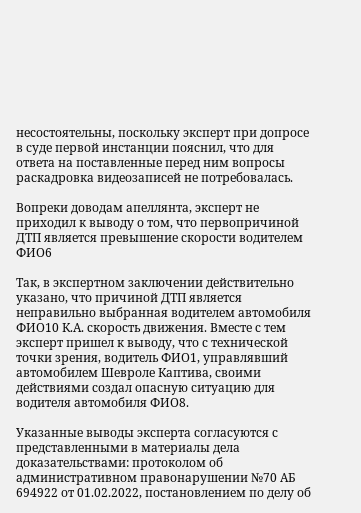несостоятельны, поскольку эксперт при допросе в суде первой инстанции пояснил, что для ответа на поставленные перед ним вопросы раскадровка видеозаписей не потребовалась.

Вопреки доводам апеллянта, эксперт не приходил к выводу о том, что первопричиной ДТП является превышение скорости водителем ФИО6

Так, в экспертном заключении действительно указано, что причиной ДТП является неправильно выбранная водителем автомобиля ФИО10 К.А. скорость движения. Вместе с тем эксперт пришел к выводу, что с технической точки зрения, водитель ФИО1, управлявший автомобилем Шевроле Каптива, своими действиями создал опасную ситуацию для водителя автомобиля ФИО8.

Указанные выводы эксперта согласуются с представленными в материалы дела доказательствами: протоколом об административном правонарушении №70 АБ 694922 от 01.02.2022, постановлением по делу об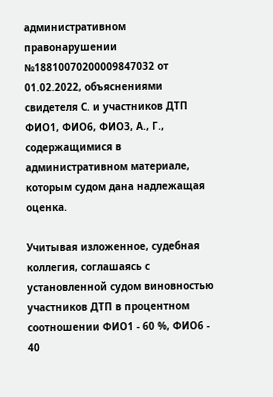административном правонарушении №18810070200009847032 от 01.02.2022, объяснениями свидетеля С. и участников ДТП ФИО1, ФИО6, ФИО3, А., Г., содержащимися в административном материале, которым судом дана надлежащая оценка.

Учитывая изложенное, судебная коллегия, соглашаясь с установленной судом виновностью участников ДТП в процентном соотношении ФИО1 - 60 %, ФИО6 - 40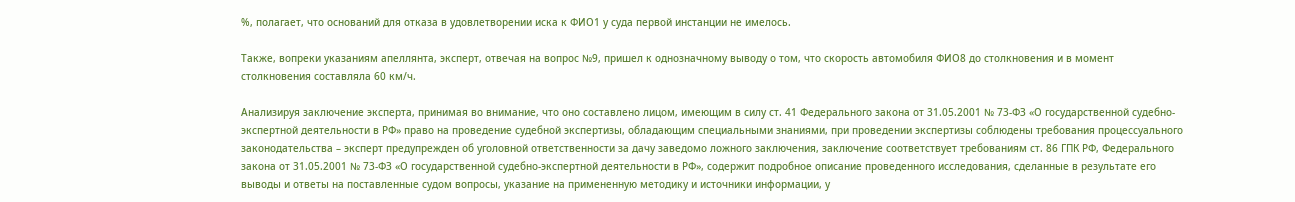%, полагает, что оснований для отказа в удовлетворении иска к ФИО1 у суда первой инстанции не имелось.

Также, вопреки указаниям апеллянта, эксперт, отвечая на вопрос №9, пришел к однозначному выводу о том, что скорость автомобиля ФИО8 до столкновения и в момент столкновения составляла 60 км/ч.

Анализируя заключение эксперта, принимая во внимание, что оно составлено лицом, имеющим в силу ст. 41 Федерального закона от 31.05.2001 № 73-ФЗ «О государственной судебно-экспертной деятельности в РФ» право на проведение судебной экспертизы, обладающим специальными знаниями, при проведении экспертизы соблюдены требования процессуального законодательства – эксперт предупрежден об уголовной ответственности за дачу заведомо ложного заключения, заключение соответствует требованиям ст. 86 ГПК РФ, Федерального закона от 31.05.2001 № 73-ФЗ «О государственной судебно-экспертной деятельности в РФ», содержит подробное описание проведенного исследования, сделанные в результате его выводы и ответы на поставленные судом вопросы, указание на примененную методику и источники информации, у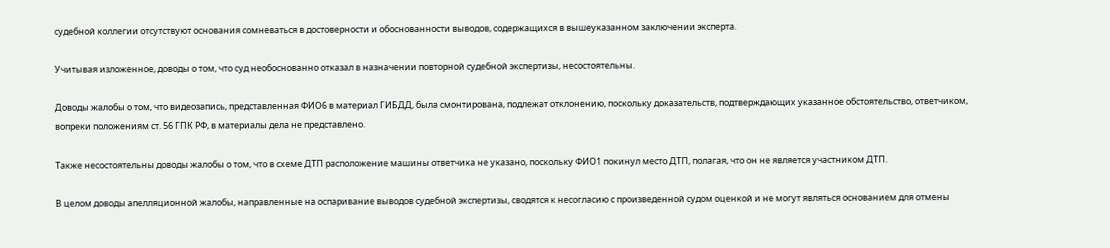судебной коллегии отсутствуют основания сомневаться в достоверности и обоснованности выводов, содержащихся в вышеуказанном заключении эксперта.

Учитывая изложенное, доводы о том, что суд необоснованно отказал в назначении повторной судебной экспертизы, несостоятельны.

Доводы жалобы о том, что видеозапись, представленная ФИО6 в материал ГИБДД, была смонтирована, подлежат отклонению, поскольку доказательств, подтверждающих указанное обстоятельство, ответчиком, вопреки положениям ст. 56 ГПК РФ, в материалы дела не представлено.

Также несостоятельны доводы жалобы о том, что в схеме ДТП расположение машины ответчика не указано, поскольку ФИО1 покинул место ДТП, полагая, что он не является участником ДТП.

В целом доводы апелляционной жалобы, направленные на оспаривание выводов судебной экспертизы, сводятся к несогласию с произведенной судом оценкой и не могут являться основанием для отмены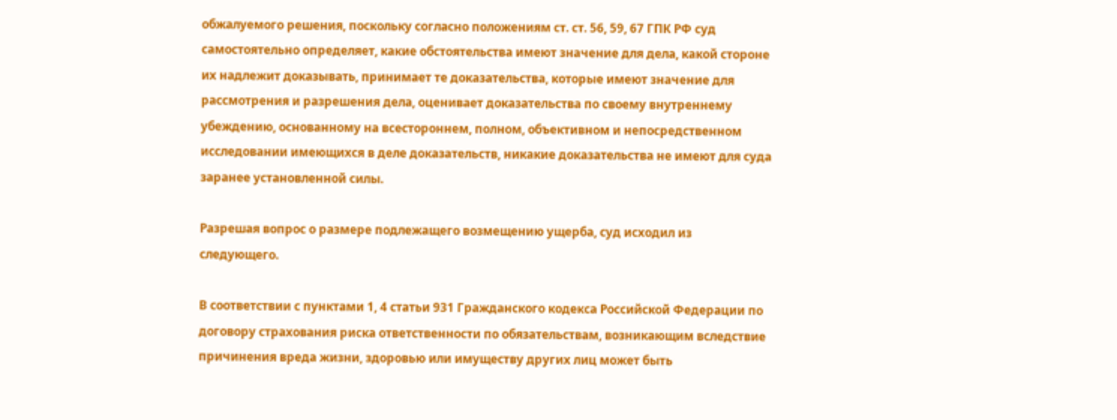обжалуемого решения, поскольку согласно положениям ст. ст. 56, 59, 67 ГПК РФ суд самостоятельно определяет, какие обстоятельства имеют значение для дела, какой стороне их надлежит доказывать, принимает те доказательства, которые имеют значение для рассмотрения и разрешения дела, оценивает доказательства по своему внутреннему убеждению, основанному на всестороннем, полном, объективном и непосредственном исследовании имеющихся в деле доказательств, никакие доказательства не имеют для суда заранее установленной силы.

Разрешая вопрос о размере подлежащего возмещению ущерба, суд исходил из следующего.

В соответствии с пунктами 1, 4 статьи 931 Гражданского кодекса Российской Федерации по договору страхования риска ответственности по обязательствам, возникающим вследствие причинения вреда жизни, здоровью или имуществу других лиц может быть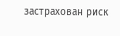застрахован риск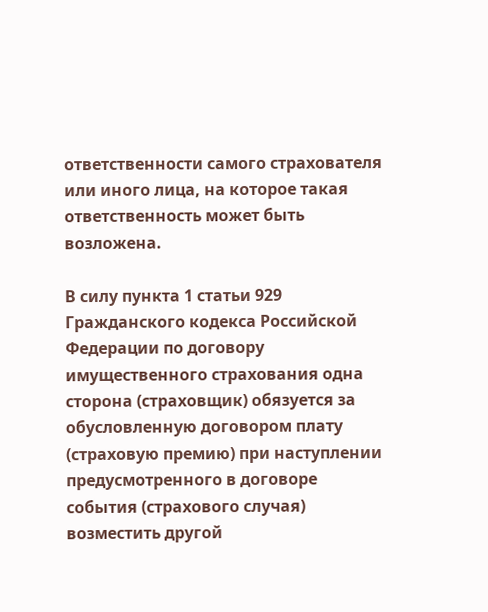ответственности самого страхователя или иного лица, на которое такая ответственность может быть возложена.

В силу пункта 1 статьи 929 Гражданского кодекса Российской Федерации по договору имущественного страхования одна сторона (страховщик) обязуется за обусловленную договором плату (страховую премию) при наступлении предусмотренного в договоре события (страхового случая) возместить другой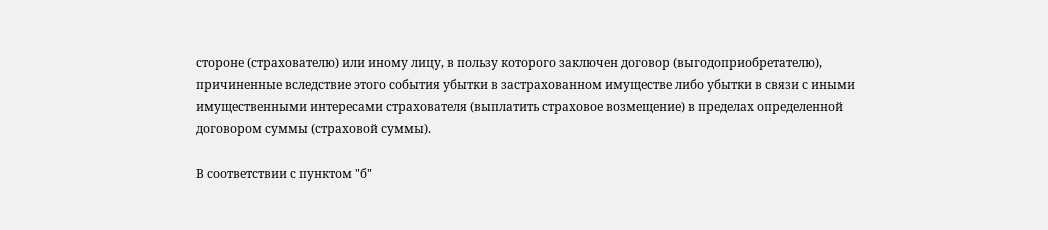стороне (страхователю) или иному лицу, в пользу которого заключен договор (выгодоприобретателю), причиненные вследствие этого события убытки в застрахованном имуществе либо убытки в связи с иными имущественными интересами страхователя (выплатить страховое возмещение) в пределах определенной договором суммы (страховой суммы).

В соответствии с пунктом "б"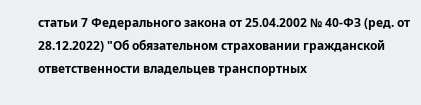статьи 7 Федерального закона от 25.04.2002 № 40-ФЗ (ред. от 28.12.2022) "Об обязательном страховании гражданской ответственности владельцев транспортных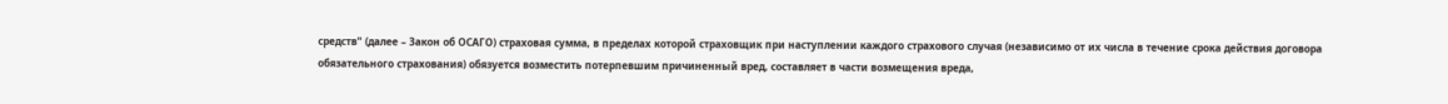средств" (далее – Закон об ОСАГО) страховая сумма, в пределах которой страховщик при наступлении каждого страхового случая (независимо от их числа в течение срока действия договора обязательного страхования) обязуется возместить потерпевшим причиненный вред, составляет в части возмещения вреда,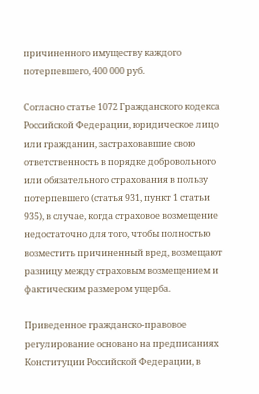причиненного имуществу каждого потерпевшего, 400 000 руб.

Согласно статье 1072 Гражданского кодекса Российской Федерации, юридическое лицо или гражданин, застраховавшие свою ответственность в порядке добровольного или обязательного страхования в пользу потерпевшего (статья 931, пункт 1 статьи 935), в случае, когда страховое возмещение недостаточно для того, чтобы полностью возместить причиненный вред, возмещают разницу между страховым возмещением и фактическим размером ущерба.

Приведенное гражданско-правовое регулирование основано на предписаниях Конституции Российской Федерации, в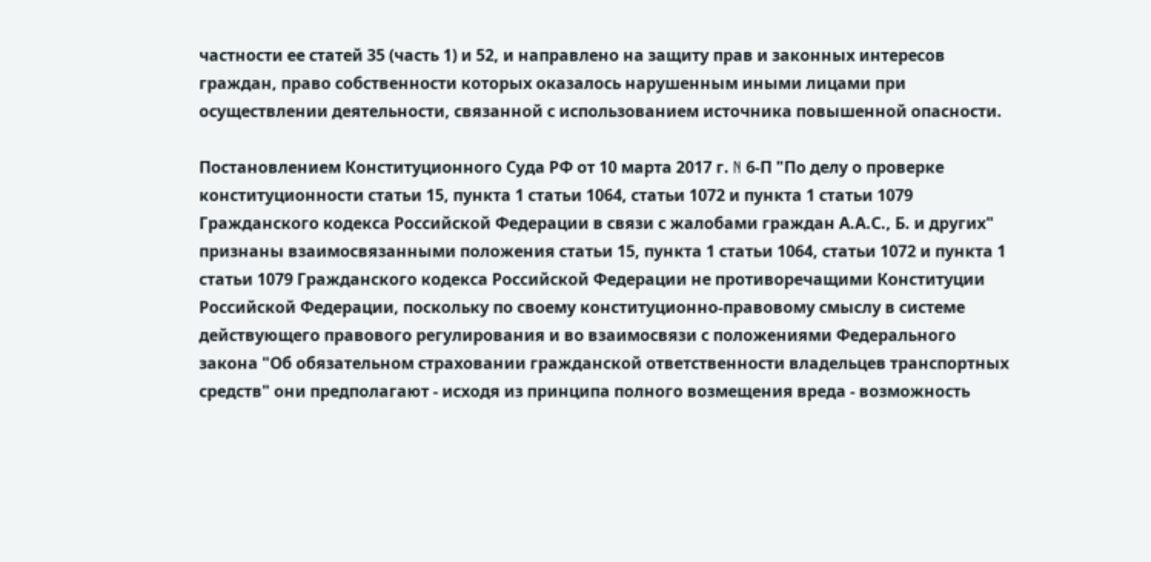частности ее статей 35 (часть 1) и 52, и направлено на защиту прав и законных интересов граждан, право собственности которых оказалось нарушенным иными лицами при осуществлении деятельности, связанной с использованием источника повышенной опасности.

Постановлением Конституционного Суда РФ от 10 марта 2017 г. N 6-П "По делу о проверке конституционности статьи 15, пункта 1 статьи 1064, статьи 1072 и пункта 1 статьи 1079 Гражданского кодекса Российской Федерации в связи с жалобами граждан А.А.С., Б. и других" признаны взаимосвязанными положения статьи 15, пункта 1 статьи 1064, статьи 1072 и пункта 1 статьи 1079 Гражданского кодекса Российской Федерации не противоречащими Конституции Российской Федерации, поскольку по своему конституционно-правовому смыслу в системе действующего правового регулирования и во взаимосвязи с положениями Федерального закона "Об обязательном страховании гражданской ответственности владельцев транспортных средств" они предполагают - исходя из принципа полного возмещения вреда - возможность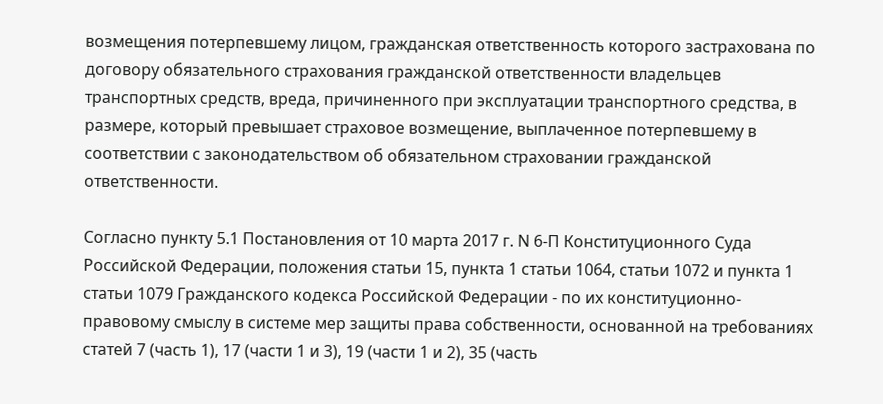возмещения потерпевшему лицом, гражданская ответственность которого застрахована по договору обязательного страхования гражданской ответственности владельцев транспортных средств, вреда, причиненного при эксплуатации транспортного средства, в размере, который превышает страховое возмещение, выплаченное потерпевшему в соответствии с законодательством об обязательном страховании гражданской ответственности.

Согласно пункту 5.1 Постановления от 10 марта 2017 г. N 6-П Конституционного Суда Российской Федерации, положения статьи 15, пункта 1 статьи 1064, статьи 1072 и пункта 1 статьи 1079 Гражданского кодекса Российской Федерации - по их конституционно-правовому смыслу в системе мер защиты права собственности, основанной на требованиях статей 7 (часть 1), 17 (части 1 и 3), 19 (части 1 и 2), 35 (часть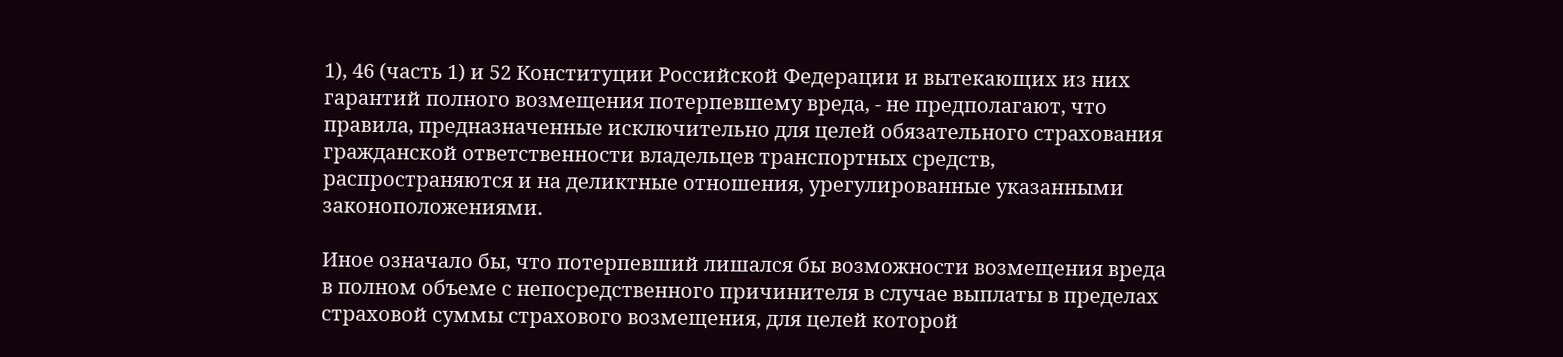1), 46 (часть 1) и 52 Конституции Российской Федерации и вытекающих из них гарантий полного возмещения потерпевшему вреда, - не предполагают, что правила, предназначенные исключительно для целей обязательного страхования гражданской ответственности владельцев транспортных средств, распространяются и на деликтные отношения, урегулированные указанными законоположениями.

Иное означало бы, что потерпевший лишался бы возможности возмещения вреда в полном объеме с непосредственного причинителя в случае выплаты в пределах страховой суммы страхового возмещения, для целей которой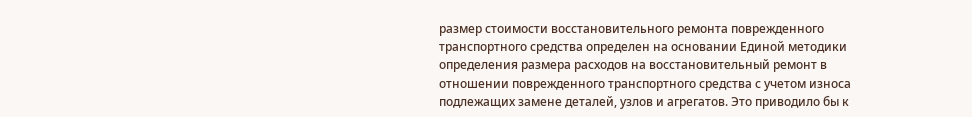размер стоимости восстановительного ремонта поврежденного транспортного средства определен на основании Единой методики определения размера расходов на восстановительный ремонт в отношении поврежденного транспортного средства с учетом износа подлежащих замене деталей, узлов и агрегатов. Это приводило бы к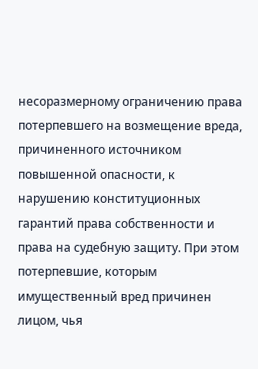несоразмерному ограничению права потерпевшего на возмещение вреда, причиненного источником повышенной опасности, к нарушению конституционных гарантий права собственности и права на судебную защиту. При этом потерпевшие, которым имущественный вред причинен лицом, чья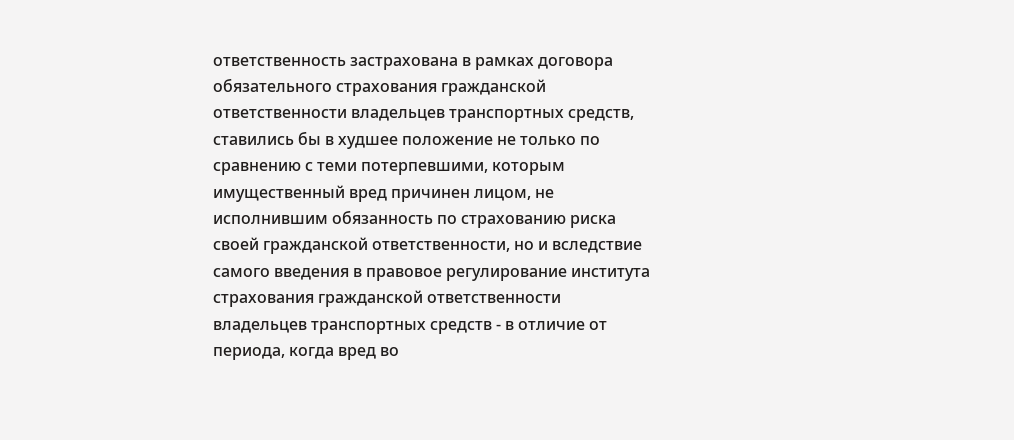ответственность застрахована в рамках договора обязательного страхования гражданской ответственности владельцев транспортных средств, ставились бы в худшее положение не только по сравнению с теми потерпевшими, которым имущественный вред причинен лицом, не исполнившим обязанность по страхованию риска своей гражданской ответственности, но и вследствие самого введения в правовое регулирование института страхования гражданской ответственности владельцев транспортных средств - в отличие от периода, когда вред во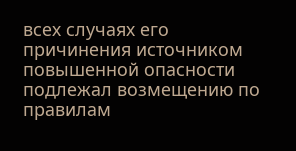всех случаях его причинения источником повышенной опасности подлежал возмещению по правилам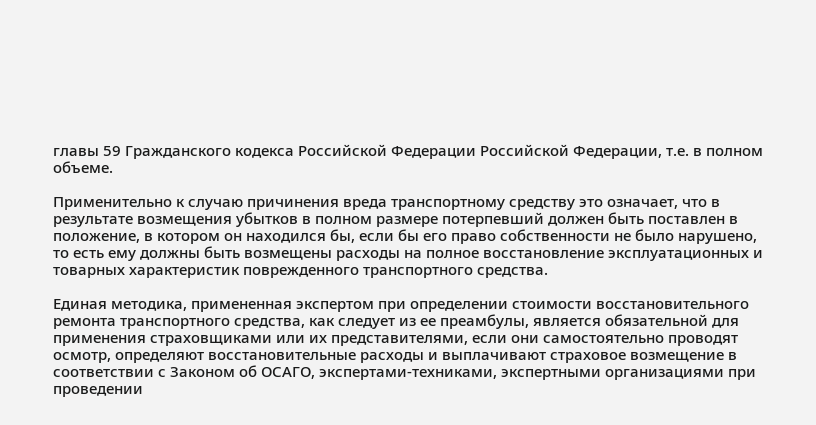главы 59 Гражданского кодекса Российской Федерации Российской Федерации, т.е. в полном объеме.

Применительно к случаю причинения вреда транспортному средству это означает, что в результате возмещения убытков в полном размере потерпевший должен быть поставлен в положение, в котором он находился бы, если бы его право собственности не было нарушено, то есть ему должны быть возмещены расходы на полное восстановление эксплуатационных и товарных характеристик поврежденного транспортного средства.

Единая методика, примененная экспертом при определении стоимости восстановительного ремонта транспортного средства, как следует из ее преамбулы, является обязательной для применения страховщиками или их представителями, если они самостоятельно проводят осмотр, определяют восстановительные расходы и выплачивают страховое возмещение в соответствии с Законом об ОСАГО, экспертами-техниками, экспертными организациями при проведении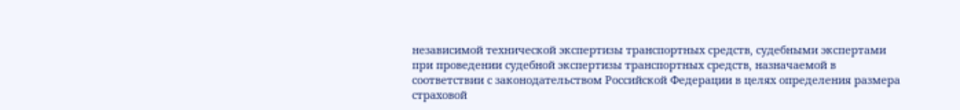независимой технической экспертизы транспортных средств, судебными экспертами при проведении судебной экспертизы транспортных средств, назначаемой в соответствии с законодательством Российской Федерации в целях определения размера страховой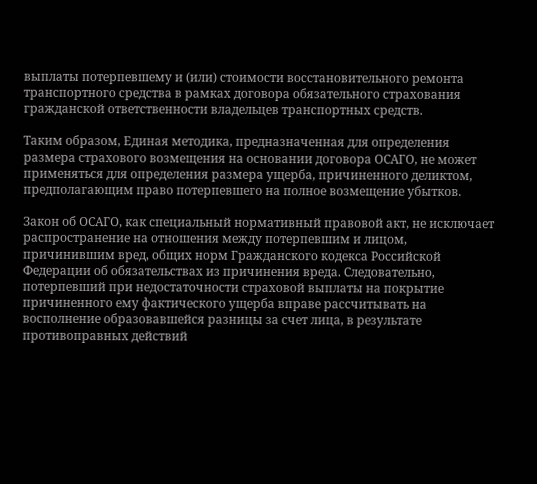выплаты потерпевшему и (или) стоимости восстановительного ремонта транспортного средства в рамках договора обязательного страхования гражданской ответственности владельцев транспортных средств.

Таким образом, Единая методика, предназначенная для определения размера страхового возмещения на основании договора ОСАГО, не может применяться для определения размера ущерба, причиненного деликтом, предполагающим право потерпевшего на полное возмещение убытков.

Закон об ОСАГО, как специальный нормативный правовой акт, не исключает распространение на отношения между потерпевшим и лицом, причинившим вред, общих норм Гражданского кодекса Российской Федерации об обязательствах из причинения вреда. Следовательно, потерпевший при недостаточности страховой выплаты на покрытие причиненного ему фактического ущерба вправе рассчитывать на восполнение образовавшейся разницы за счет лица, в результате противоправных действий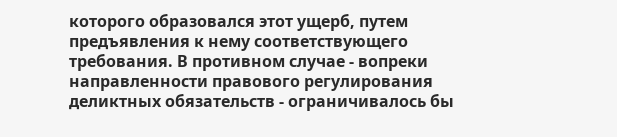которого образовался этот ущерб, путем предъявления к нему соответствующего требования. В противном случае - вопреки направленности правового регулирования деликтных обязательств - ограничивалось бы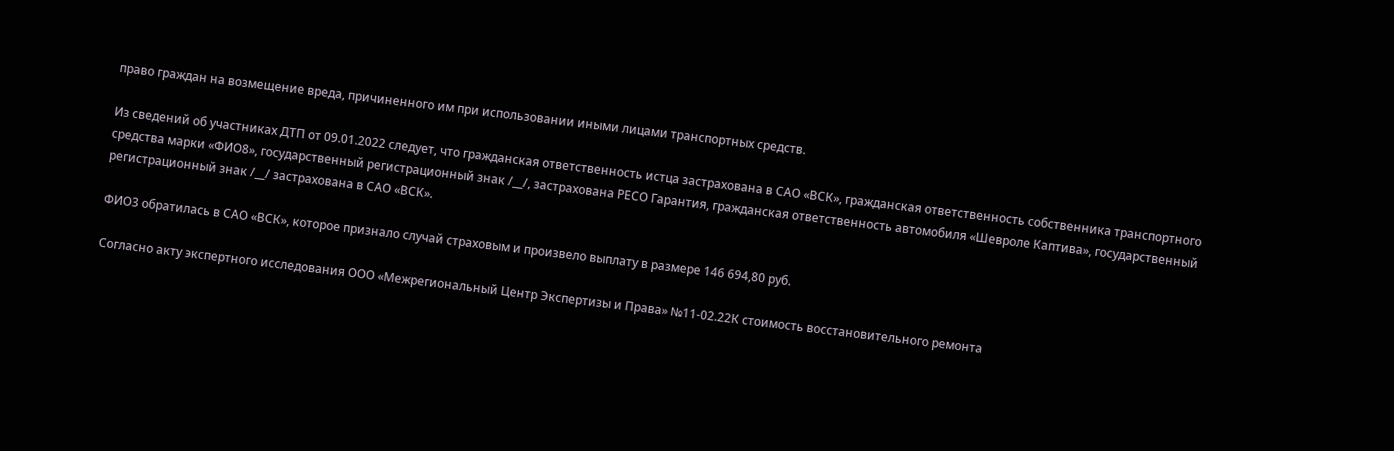право граждан на возмещение вреда, причиненного им при использовании иными лицами транспортных средств.

Из сведений об участниках ДТП от 09.01.2022 следует, что гражданская ответственность истца застрахована в САО «ВСК», гражданская ответственность собственника транспортного средства марки «ФИО8», государственный регистрационный знак /__/, застрахована РЕСО Гарантия, гражданская ответственность автомобиля «Шевроле Каптива», государственный регистрационный знак /__/ застрахована в САО «ВСК».

ФИО3 обратилась в САО «ВСК», которое признало случай страховым и произвело выплату в размере 146 694,80 руб.

Согласно акту экспертного исследования ООО «Межрегиональный Центр Экспертизы и Права» №11-02.22К стоимость восстановительного ремонта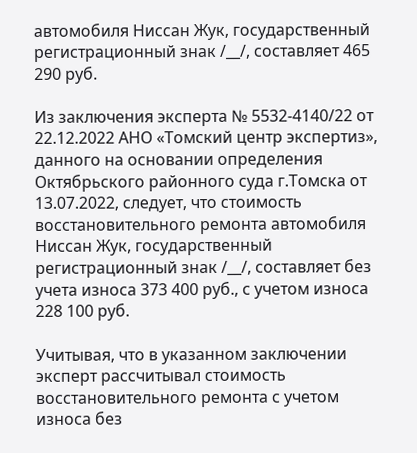автомобиля Ниссан Жук, государственный регистрационный знак /__/, составляет 465 290 руб.

Из заключения эксперта № 5532-4140/22 от 22.12.2022 АНО «Томский центр экспертиз», данного на основании определения Октябрьского районного суда г.Томска от 13.07.2022, следует, что стоимость восстановительного ремонта автомобиля Ниссан Жук, государственный регистрационный знак /__/, составляет без учета износа 373 400 руб., с учетом износа 228 100 руб.

Учитывая, что в указанном заключении эксперт рассчитывал стоимость восстановительного ремонта с учетом износа без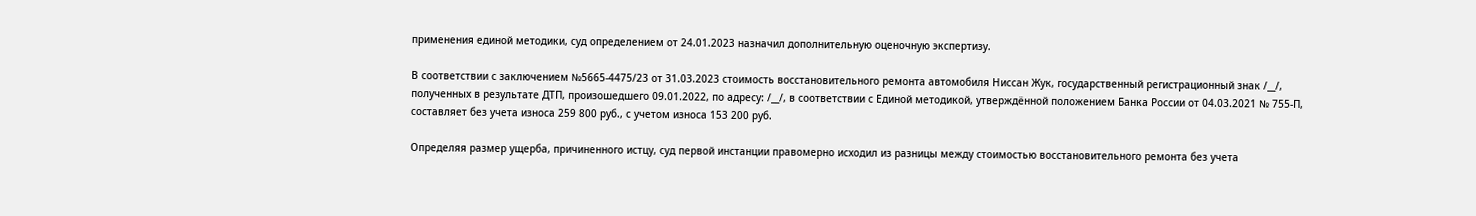применения единой методики, суд определением от 24.01.2023 назначил дополнительную оценочную экспертизу.

В соответствии с заключением №5665-4475/23 от 31.03.2023 стоимость восстановительного ремонта автомобиля Ниссан Жук, государственный регистрационный знак /__/, полученных в результате ДТП, произошедшего 09.01.2022, по адресу: /__/, в соответствии с Единой методикой, утверждённой положением Банка России от 04.03.2021 № 755-П, составляет без учета износа 259 800 руб., с учетом износа 153 200 руб.

Определяя размер ущерба, причиненного истцу, суд первой инстанции правомерно исходил из разницы между стоимостью восстановительного ремонта без учета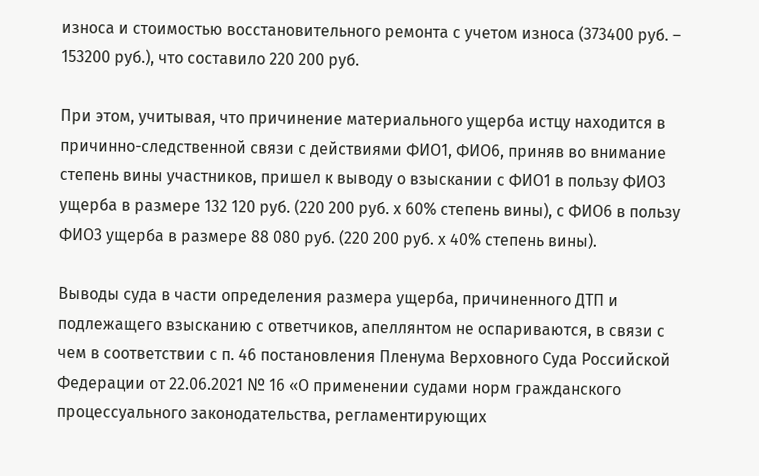износа и стоимостью восстановительного ремонта с учетом износа (373400 руб. – 153200 руб.), что составило 220 200 руб.

При этом, учитывая, что причинение материального ущерба истцу находится в причинно-следственной связи с действиями ФИО1, ФИО6, приняв во внимание степень вины участников, пришел к выводу о взыскании с ФИО1 в пользу ФИО3 ущерба в размере 132 120 руб. (220 200 руб. х 60% степень вины), с ФИО6 в пользу ФИО3 ущерба в размере 88 080 руб. (220 200 руб. х 40% степень вины).

Выводы суда в части определения размера ущерба, причиненного ДТП и подлежащего взысканию с ответчиков, апеллянтом не оспариваются, в связи с чем в соответствии с п. 46 постановления Пленума Верховного Суда Российской Федерации от 22.06.2021 № 16 «О применении судами норм гражданского процессуального законодательства, регламентирующих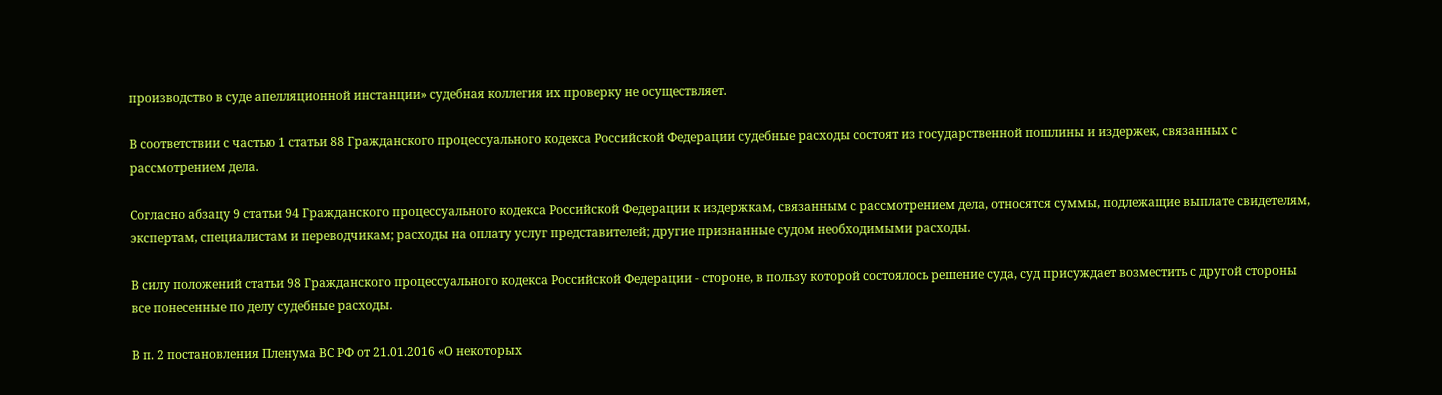производство в суде апелляционной инстанции» судебная коллегия их проверку не осуществляет.

В соответствии с частью 1 статьи 88 Гражданского процессуального кодекса Российской Федерации судебные расходы состоят из государственной пошлины и издержек, связанных с рассмотрением дела.

Согласно абзацу 9 статьи 94 Гражданского процессуального кодекса Российской Федерации к издержкам, связанным с рассмотрением дела, относятся суммы, подлежащие выплате свидетелям, экспертам, специалистам и переводчикам; расходы на оплату услуг представителей; другие признанные судом необходимыми расходы.

В силу положений статьи 98 Гражданского процессуального кодекса Российской Федерации - стороне, в пользу которой состоялось решение суда, суд присуждает возместить с другой стороны все понесенные по делу судебные расходы.

В п. 2 постановления Пленума ВС РФ от 21.01.2016 «О некоторых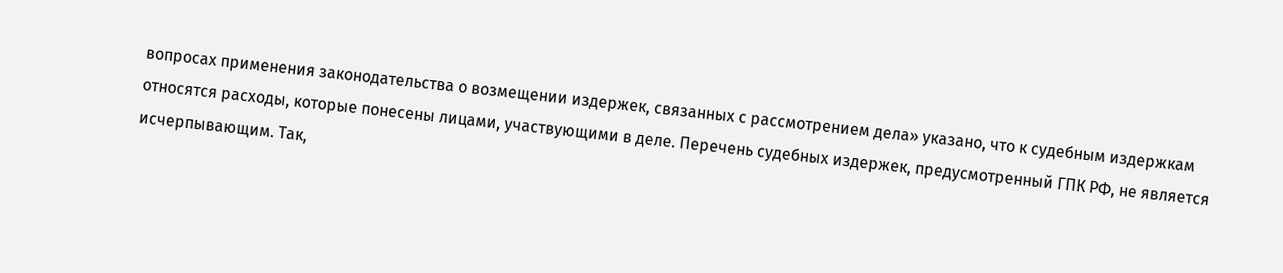вопросах применения законодательства о возмещении издержек, связанных с рассмотрением дела» указано, что к судебным издержкам относятся расходы, которые понесены лицами, участвующими в деле. Перечень судебных издержек, предусмотренный ГПК РФ, не является исчерпывающим. Так,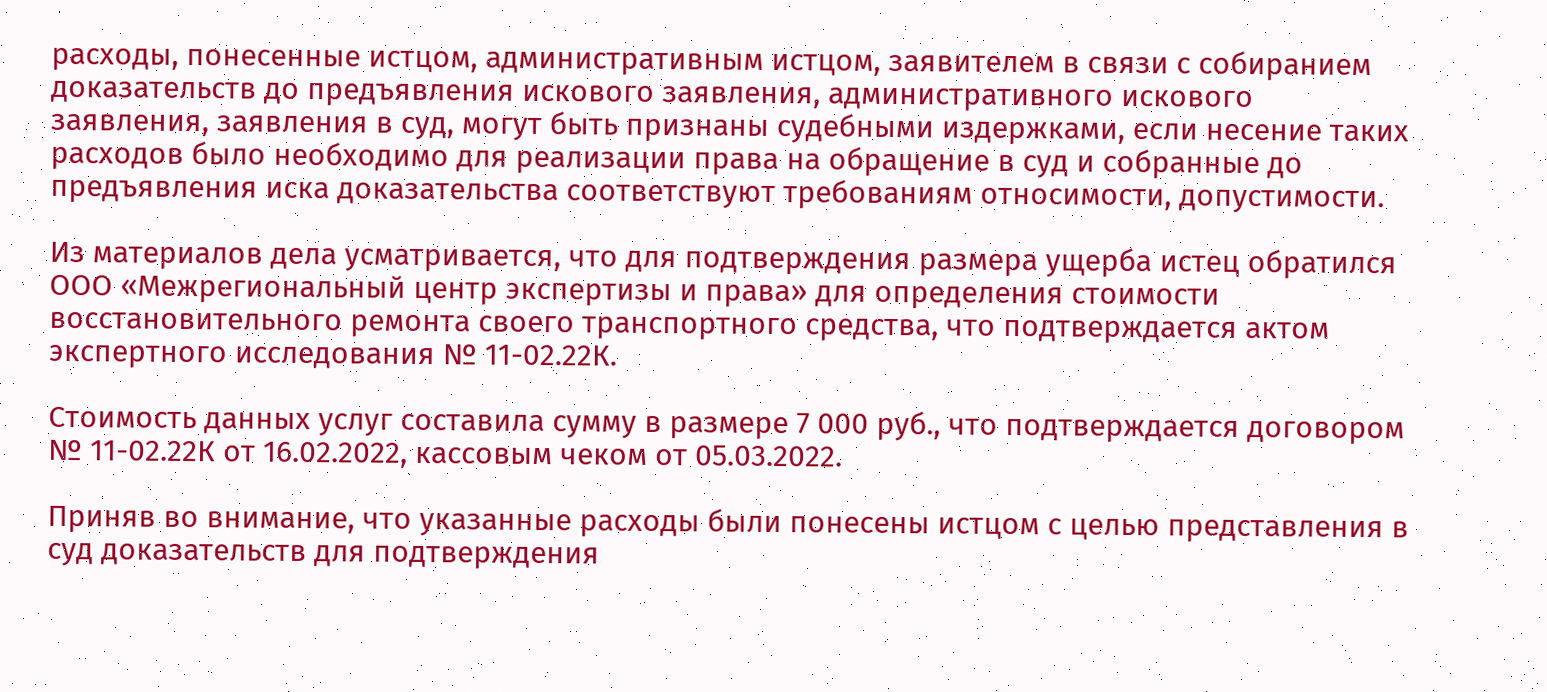расходы, понесенные истцом, административным истцом, заявителем в связи с собиранием доказательств до предъявления искового заявления, административного искового заявления, заявления в суд, могут быть признаны судебными издержками, если несение таких расходов было необходимо для реализации права на обращение в суд и собранные до предъявления иска доказательства соответствуют требованиям относимости, допустимости.

Из материалов дела усматривается, что для подтверждения размера ущерба истец обратился ООО «Межрегиональный центр экспертизы и права» для определения стоимости восстановительного ремонта своего транспортного средства, что подтверждается актом экспертного исследования № 11-02.22К.

Стоимость данных услуг составила сумму в размере 7 000 руб., что подтверждается договором № 11-02.22К от 16.02.2022, кассовым чеком от 05.03.2022.

Приняв во внимание, что указанные расходы были понесены истцом с целью представления в суд доказательств для подтверждения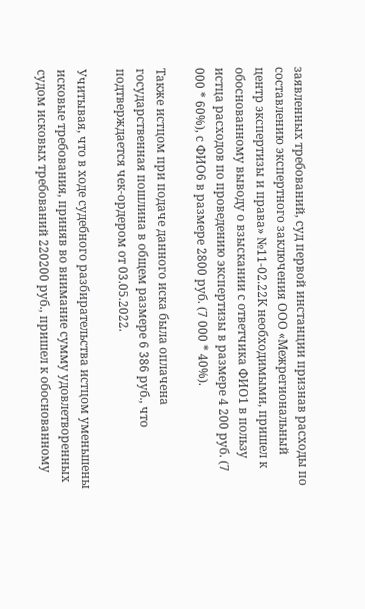заявленных требований, суд первой инстанции признав расходы по составлению экспертного заключения ООО «Межрегиональный центр экспертизы и права» №11-02.22К необходимыми, пришел к обоснованному выводу о взыскании с ответчика ФИО1 в пользу истца расходов по проведению экспертизы в размере 4 200 руб. (7 000 * 60%), с ФИО6 в размере 2800 руб. (7 000 * 40%).

Также истцом при подаче данного иска была оплачена государственная пошлина в общем размере 6 386 руб., что подтверждается чек-ордером от 03.05.2022.

Учитывая, что в ходе судебного разбирательства истцом уменьшены исковые требования, приняв во внимание сумму удовлетворенных судом исковых требований 220200 руб., пришел к обоснованному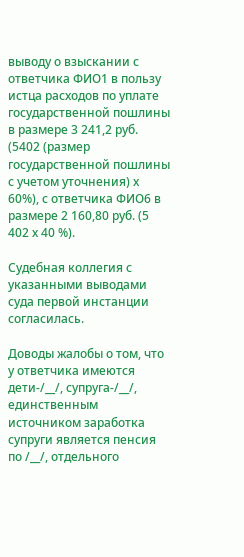выводу о взыскании с ответчика ФИО1 в пользу истца расходов по уплате государственной пошлины в размере 3 241,2 руб. (5402 (размер государственной пошлины с учетом уточнения) х 60%), с ответчика ФИО6 в размере 2 160,80 руб. (5 402 х 40 %).

Судебная коллегия с указанными выводами суда первой инстанции согласилась.

Доводы жалобы о том, что у ответчика имеются дети-/__/, супруга-/__/, единственным источником заработка супруги является пенсия по /__/, отдельного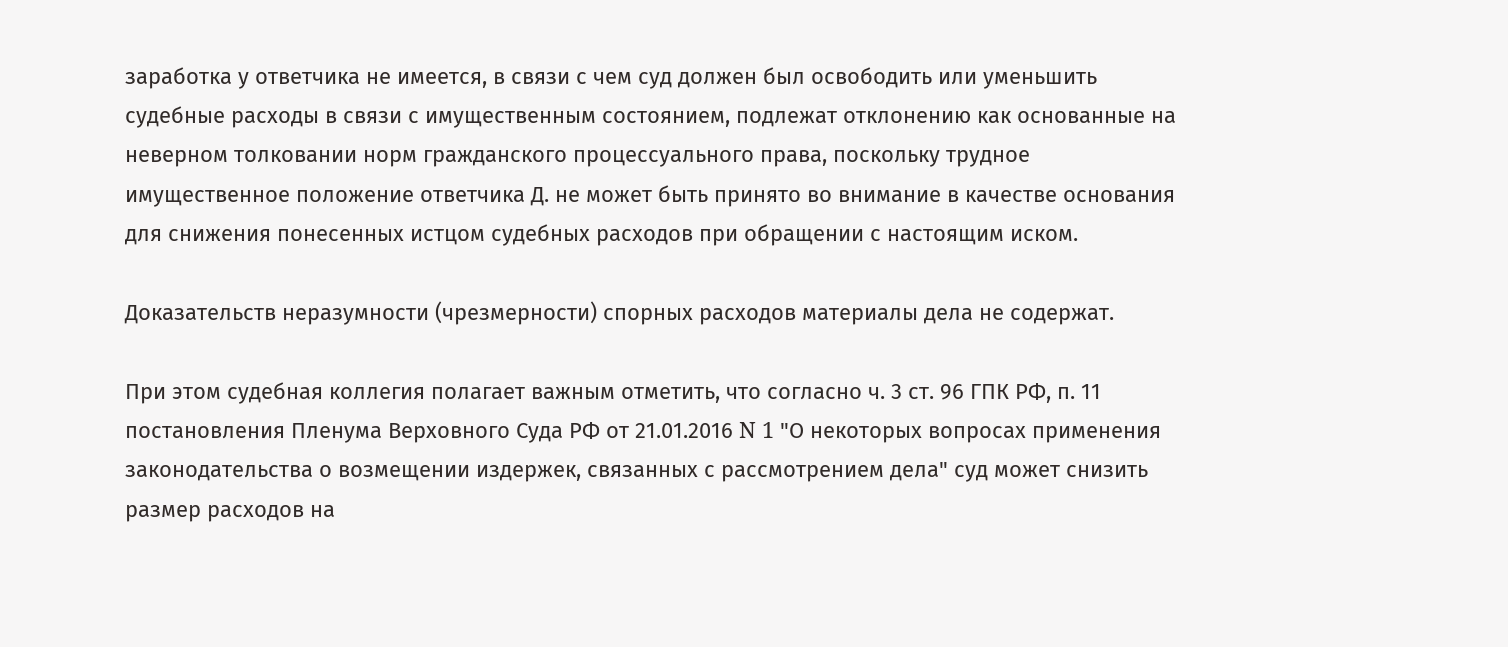заработка у ответчика не имеется, в связи с чем суд должен был освободить или уменьшить судебные расходы в связи с имущественным состоянием, подлежат отклонению как основанные на неверном толковании норм гражданского процессуального права, поскольку трудное имущественное положение ответчика Д. не может быть принято во внимание в качестве основания для снижения понесенных истцом судебных расходов при обращении с настоящим иском.

Доказательств неразумности (чрезмерности) спорных расходов материалы дела не содержат.

При этом судебная коллегия полагает важным отметить, что согласно ч. 3 ст. 96 ГПК РФ, п. 11 постановления Пленума Верховного Суда РФ от 21.01.2016 N 1 "О некоторых вопросах применения законодательства о возмещении издержек, связанных с рассмотрением дела" суд может снизить размер расходов на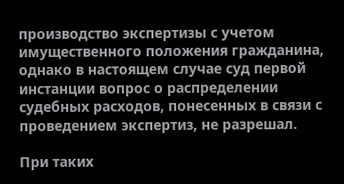производство экспертизы с учетом имущественного положения гражданина, однако в настоящем случае суд первой инстанции вопрос о распределении судебных расходов, понесенных в связи с проведением экспертиз, не разрешал.

При таких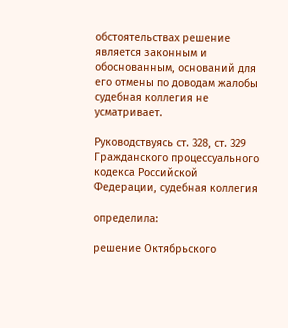обстоятельствах решение является законным и обоснованным, оснований для его отмены по доводам жалобы судебная коллегия не усматривает.

Руководствуясь ст. 328, ст. 329 Гражданского процессуального кодекса Российской Федерации, судебная коллегия

определила:

решение Октябрьского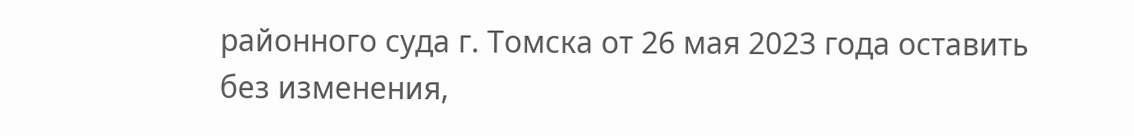районного суда г. Томска от 26 мая 2023 года оставить без изменения,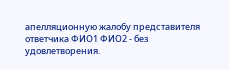апелляционную жалобу представителя ответчика ФИО1 ФИО2 - без удовлетворения.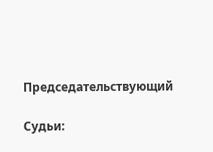Председательствующий

Судьи: